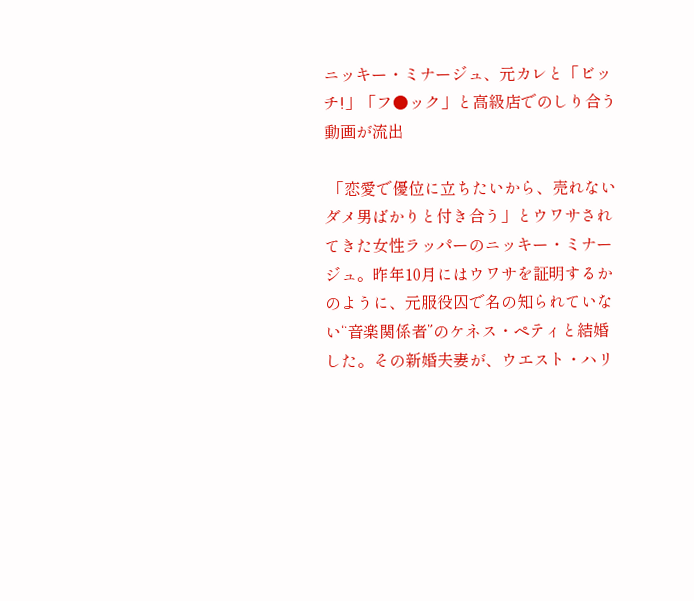ニッキー・ミナージュ、元カレと「ビッチ!」「フ●ック」と高級店でのしり合う動画が流出

 「恋愛で優位に立ちたいから、売れないダメ男ばかりと付き合う」とウワサされてきた女性ラッパーのニッキー・ミナージュ。昨年10月にはウワサを証明するかのように、元服役囚で名の知られていない“音楽関係者”のケネス・ペティと結婚した。その新婚夫妻が、ウエスト・ハリ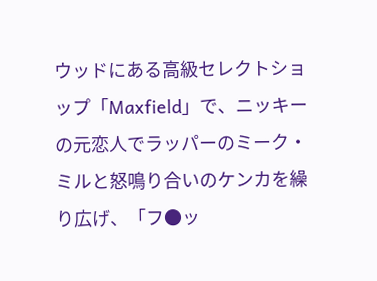ウッドにある高級セレクトショップ「Maxfield」で、ニッキーの元恋人でラッパーのミーク・ミルと怒鳴り合いのケンカを繰り広げ、「フ●ッ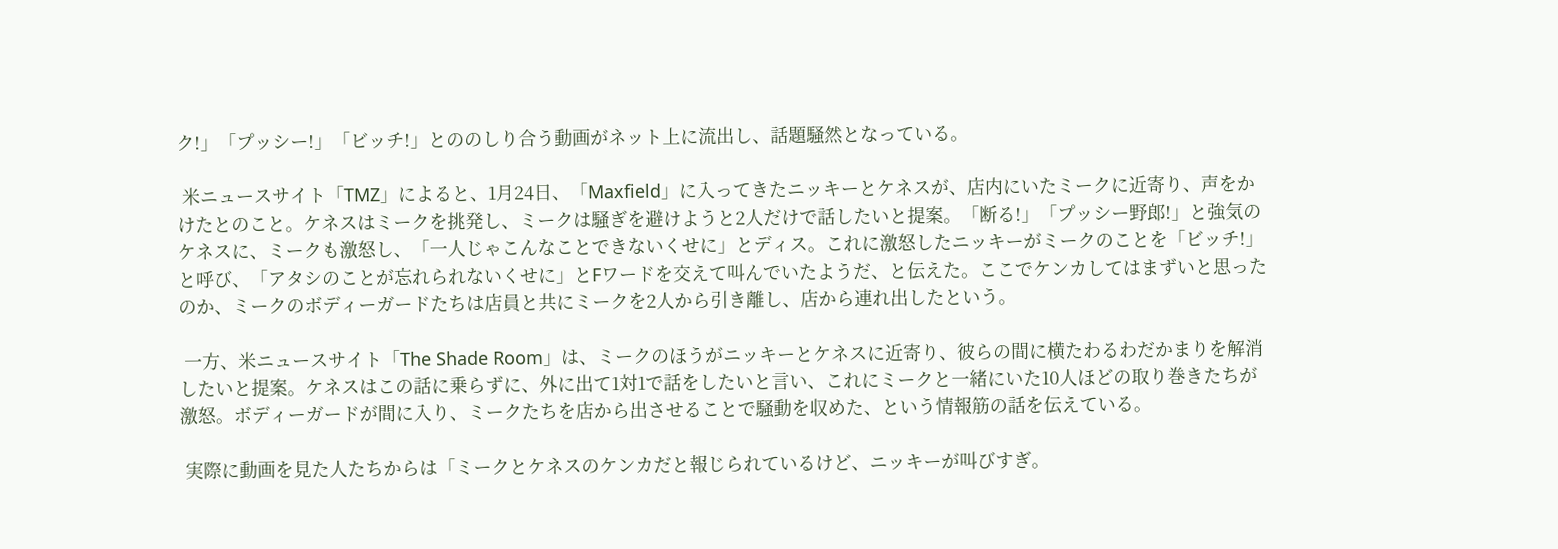ク!」「プッシー!」「ビッチ!」とののしり合う動画がネット上に流出し、話題騒然となっている。

 米ニュースサイト「TMZ」によると、1月24日、「Maxfield」に入ってきたニッキーとケネスが、店内にいたミークに近寄り、声をかけたとのこと。ケネスはミークを挑発し、ミークは騒ぎを避けようと2人だけで話したいと提案。「断る!」「プッシー野郎!」と強気のケネスに、ミークも激怒し、「一人じゃこんなことできないくせに」とディス。これに激怒したニッキーがミークのことを「ビッチ!」と呼び、「アタシのことが忘れられないくせに」とFワードを交えて叫んでいたようだ、と伝えた。ここでケンカしてはまずいと思ったのか、ミークのボディーガードたちは店員と共にミークを2人から引き離し、店から連れ出したという。

 一方、米ニュースサイト「The Shade Room」は、ミークのほうがニッキーとケネスに近寄り、彼らの間に横たわるわだかまりを解消したいと提案。ケネスはこの話に乗らずに、外に出て1対1で話をしたいと言い、これにミークと一緒にいた10人ほどの取り巻きたちが激怒。ボディーガードが間に入り、ミークたちを店から出させることで騒動を収めた、という情報筋の話を伝えている。

 実際に動画を見た人たちからは「ミークとケネスのケンカだと報じられているけど、ニッキーが叫びすぎ。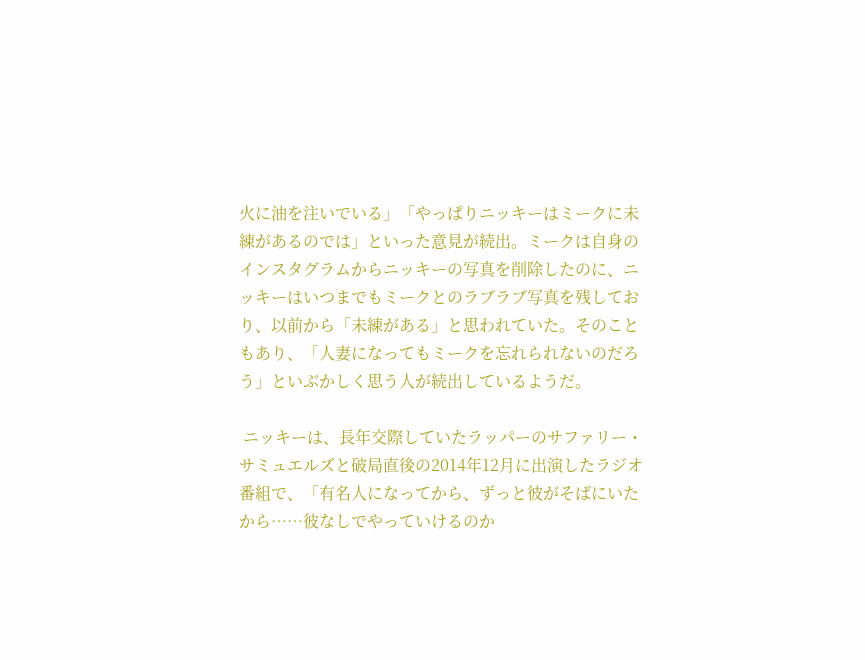火に油を注いでいる」「やっぱりニッキーはミークに未練があるのでは」といった意見が続出。ミークは自身のインスタグラムからニッキーの写真を削除したのに、ニッキーはいつまでもミークとのラブラブ写真を残しており、以前から「未練がある」と思われていた。そのこともあり、「人妻になってもミークを忘れられないのだろう」といぶかしく思う人が続出しているようだ。

 ニッキーは、長年交際していたラッパーのサファリー・サミュエルズと破局直後の2014年12月に出演したラジオ番組で、「有名人になってから、ずっと彼がそばにいたから……彼なしでやっていけるのか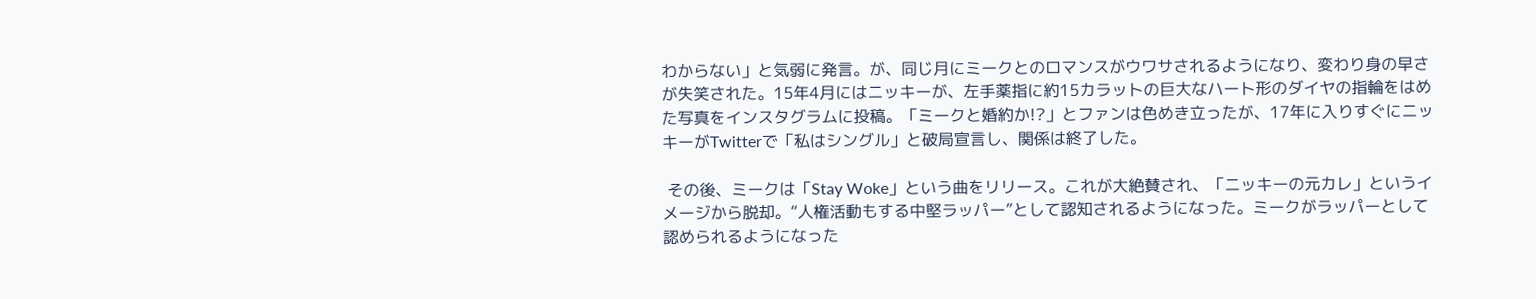わからない」と気弱に発言。が、同じ月にミークとのロマンスがウワサされるようになり、変わり身の早さが失笑された。15年4月にはニッキーが、左手薬指に約15カラットの巨大なハート形のダイヤの指輪をはめた写真をインスタグラムに投稿。「ミークと婚約か!?」とファンは色めき立ったが、17年に入りすぐにニッキーがTwitterで「私はシングル」と破局宣言し、関係は終了した。

 その後、ミークは「Stay Woke」という曲をリリース。これが大絶賛され、「ニッキーの元カレ」というイメージから脱却。“人権活動もする中堅ラッパー”として認知されるようになった。ミークがラッパーとして認められるようになった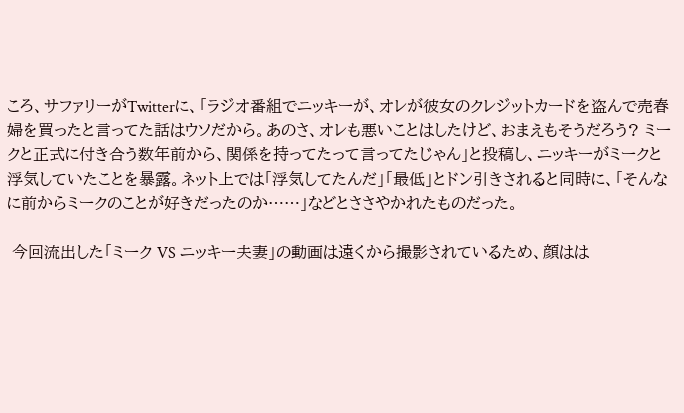ころ、サファリーがTwitterに、「ラジオ番組でニッキーが、オレが彼女のクレジットカードを盗んで売春婦を買ったと言ってた話はウソだから。あのさ、オレも悪いことはしたけど、おまえもそうだろう? ミークと正式に付き合う数年前から、関係を持ってたって言ってたじゃん」と投稿し、ニッキーがミークと浮気していたことを暴露。ネット上では「浮気してたんだ」「最低」とドン引きされると同時に、「そんなに前からミークのことが好きだったのか……」などとささやかれたものだった。

 今回流出した「ミーク VS ニッキー夫妻」の動画は遠くから撮影されているため、顔はは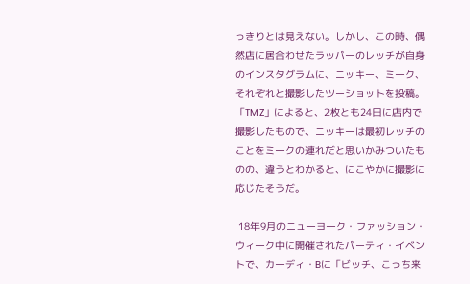っきりとは見えない。しかし、この時、偶然店に居合わせたラッパーのレッチが自身のインスタグラムに、ニッキー、ミーク、それぞれと撮影したツーショットを投稿。「TMZ」によると、2枚とも24日に店内で撮影したもので、ニッキーは最初レッチのことをミークの連れだと思いかみついたものの、違うとわかると、にこやかに撮影に応じたそうだ。

 18年9月のニューヨーク・ファッション・ウィーク中に開催されたパーティ・イベントで、カーディ・Bに「ビッチ、こっち来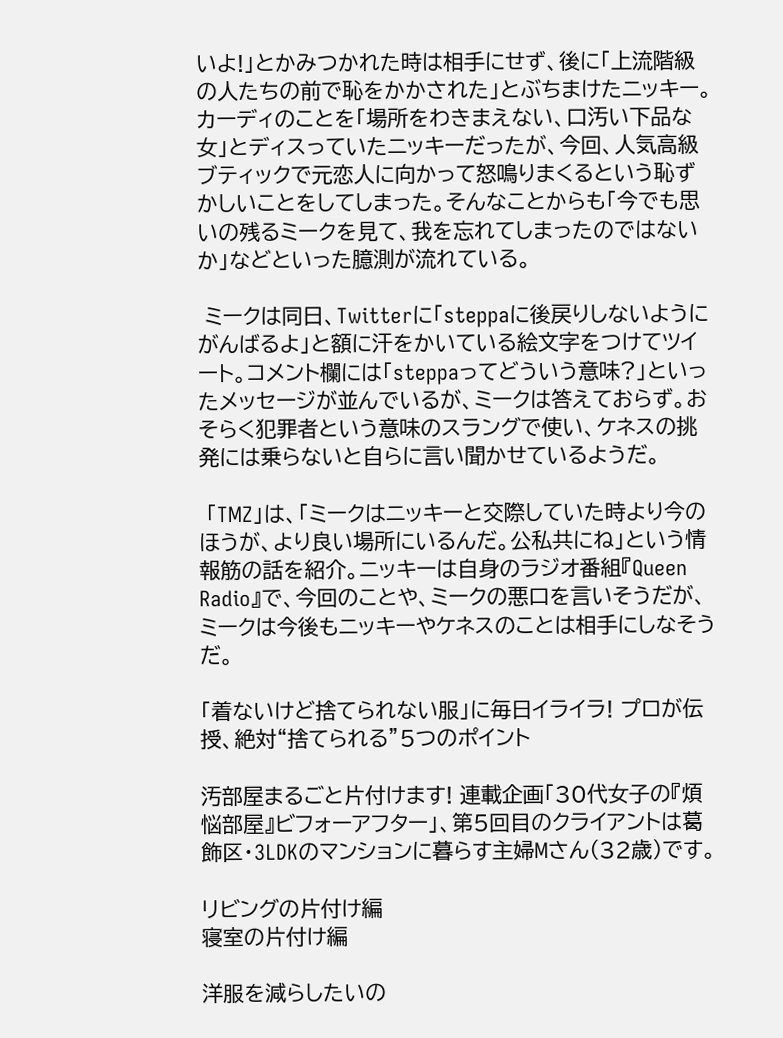いよ!」とかみつかれた時は相手にせず、後に「上流階級の人たちの前で恥をかかされた」とぶちまけたニッキー。カーディのことを「場所をわきまえない、口汚い下品な女」とディスっていたニッキーだったが、今回、人気高級ブティックで元恋人に向かって怒鳴りまくるという恥ずかしいことをしてしまった。そんなことからも「今でも思いの残るミークを見て、我を忘れてしまったのではないか」などといった臆測が流れている。

 ミークは同日、Twitterに「steppaに後戻りしないようにがんばるよ」と額に汗をかいている絵文字をつけてツイート。コメント欄には「steppaってどういう意味?」といったメッセージが並んでいるが、ミークは答えておらず。おそらく犯罪者という意味のスラングで使い、ケネスの挑発には乗らないと自らに言い聞かせているようだ。

 「TMZ」は、「ミークはニッキーと交際していた時より今のほうが、より良い場所にいるんだ。公私共にね」という情報筋の話を紹介。ニッキーは自身のラジオ番組『Queen Radio』で、今回のことや、ミークの悪口を言いそうだが、ミークは今後もニッキーやケネスのことは相手にしなそうだ。

「着ないけど捨てられない服」に毎日イライラ! プロが伝授、絶対“捨てられる”5つのポイント

汚部屋まるごと片付けます! 連載企画「30代女子の『煩悩部屋』ビフォーアフター」、第5回目のクライアントは葛飾区・3LDKのマンションに暮らす主婦Mさん(32歳)です。

リビングの片付け編
寝室の片付け編

洋服を減らしたいの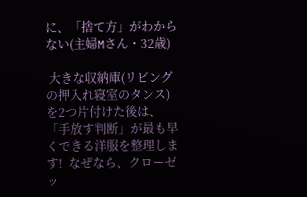に、「捨て方」がわからない(主婦Mさん・32歳)

 大きな収納庫(リビングの押入れ寝室のタンス)を2つ片付けた後は、「手放す判断」が最も早くできる洋服を整理します!  なぜなら、クローゼッ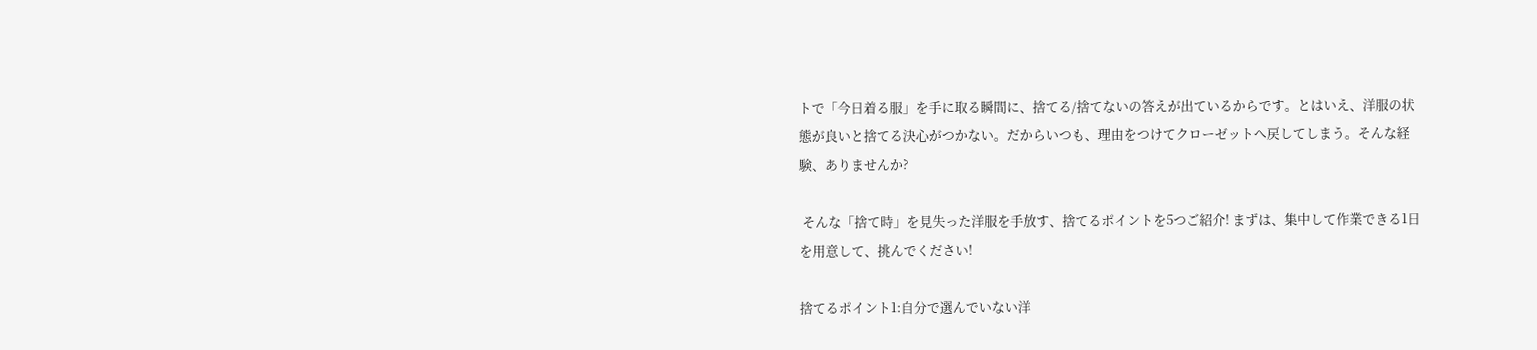トで「今日着る服」を手に取る瞬間に、捨てる/捨てないの答えが出ているからです。とはいえ、洋服の状態が良いと捨てる決心がつかない。だからいつも、理由をつけてクローゼットへ戻してしまう。そんな経験、ありませんか?

 そんな「捨て時」を見失った洋服を手放す、捨てるポイントを5つご紹介! まずは、集中して作業できる1日を用意して、挑んでください!

捨てるポイント1:自分で選んでいない洋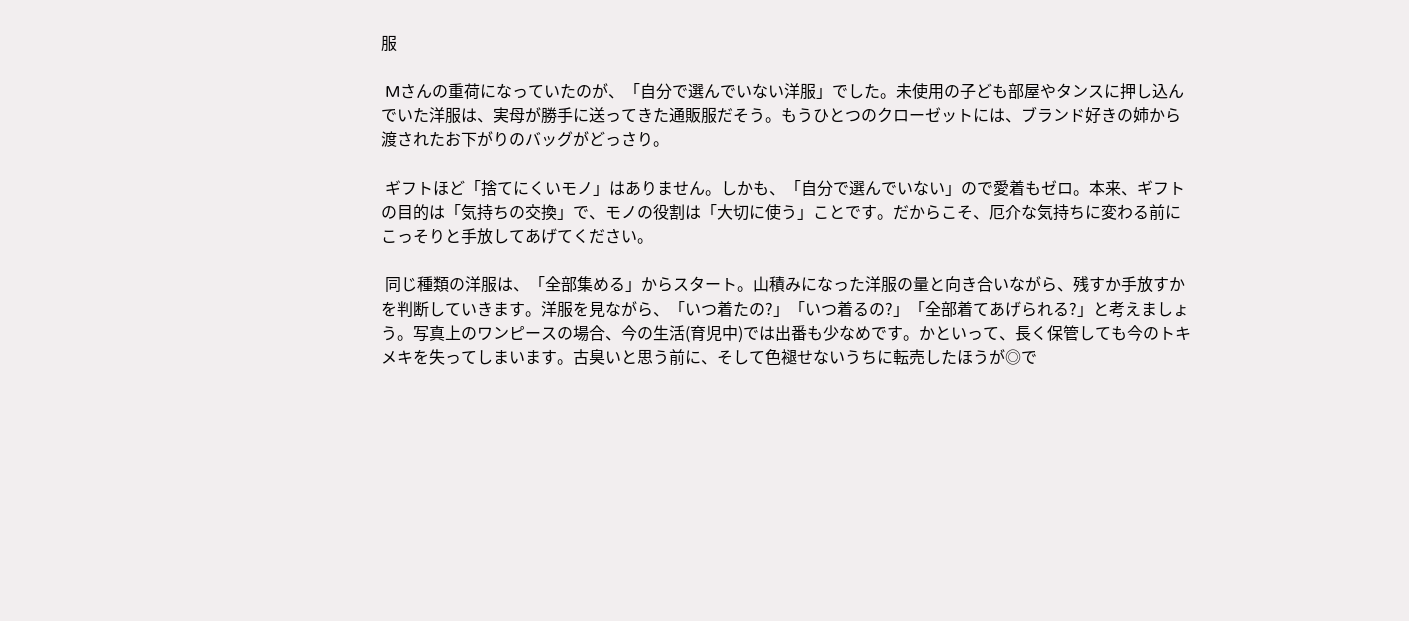服

 Mさんの重荷になっていたのが、「自分で選んでいない洋服」でした。未使用の子ども部屋やタンスに押し込んでいた洋服は、実母が勝手に送ってきた通販服だそう。もうひとつのクローゼットには、ブランド好きの姉から渡されたお下がりのバッグがどっさり。

 ギフトほど「捨てにくいモノ」はありません。しかも、「自分で選んでいない」ので愛着もゼロ。本来、ギフトの目的は「気持ちの交換」で、モノの役割は「大切に使う」ことです。だからこそ、厄介な気持ちに変わる前にこっそりと手放してあげてください。

 同じ種類の洋服は、「全部集める」からスタート。山積みになった洋服の量と向き合いながら、残すか手放すかを判断していきます。洋服を見ながら、「いつ着たの?」「いつ着るの?」「全部着てあげられる?」と考えましょう。写真上のワンピースの場合、今の生活(育児中)では出番も少なめです。かといって、長く保管しても今のトキメキを失ってしまいます。古臭いと思う前に、そして色褪せないうちに転売したほうが◎で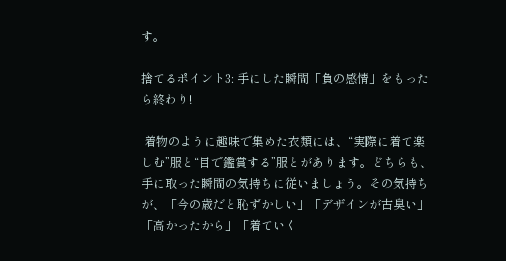す。

捨てるポイント3: 手にした瞬間「負の感情」をもったら終わり!

 着物のように趣味で集めた衣類には、“実際に着て楽しむ”服と“目で鑑賞する”服とがあります。どちらも、手に取った瞬間の気持ちに従いましょう。その気持ちが、「今の歳だと恥ずかしい」「デザインが古臭い」「高かったから」「着ていく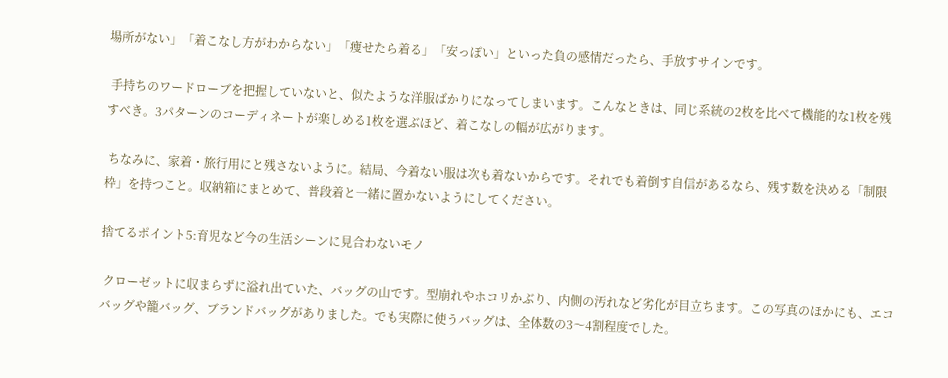場所がない」「着こなし方がわからない」「痩せたら着る」「安っぽい」といった負の感情だったら、手放すサインです。

 手持ちのワードローブを把握していないと、似たような洋服ばかりになってしまいます。こんなときは、同じ系統の2枚を比べて機能的な1枚を残すべき。3パターンのコーディネートが楽しめる1枚を選ぶほど、着こなしの幅が広がります。

 ちなみに、家着・旅行用にと残さないように。結局、今着ない服は次も着ないからです。それでも着倒す自信があるなら、残す数を決める「制限枠」を持つこと。収納箱にまとめて、普段着と一緒に置かないようにしてください。

捨てるポイント5:育児など今の生活シーンに見合わないモノ

 クローゼットに収まらずに溢れ出ていた、バッグの山です。型崩れやホコリかぶり、内側の汚れなど劣化が目立ちます。この写真のほかにも、エコバッグや籠バッグ、ブランドバッグがありました。でも実際に使うバッグは、全体数の3〜4割程度でした。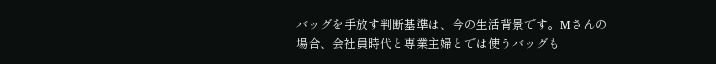バッグを手放す判断基準は、今の生活背景です。Mさんの場合、会社員時代と専業主婦とでは使うバッグも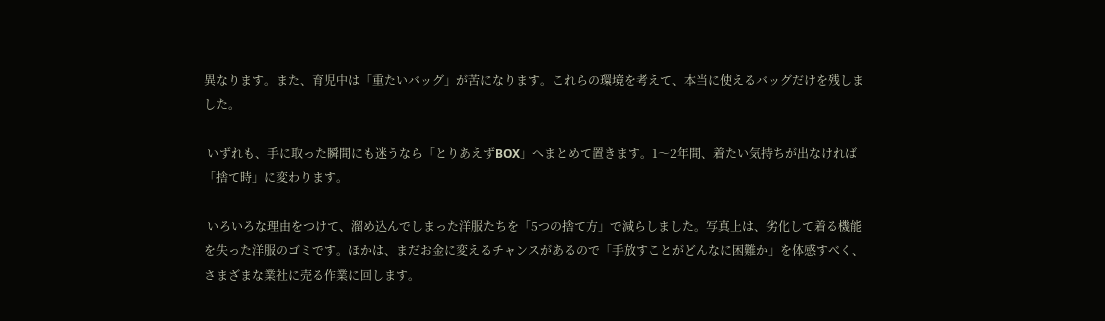異なります。また、育児中は「重たいバッグ」が苦になります。これらの環境を考えて、本当に使えるバッグだけを残しました。

 いずれも、手に取った瞬間にも迷うなら「とりあえずBOX」へまとめて置きます。1〜2年間、着たい気持ちが出なければ「捨て時」に変わります。

 いろいろな理由をつけて、溜め込んでしまった洋服たちを「5つの捨て方」で減らしました。写真上は、劣化して着る機能を失った洋服のゴミです。ほかは、まだお金に変えるチャンスがあるので「手放すことがどんなに困難か」を体感すべく、さまざまな業社に売る作業に回します。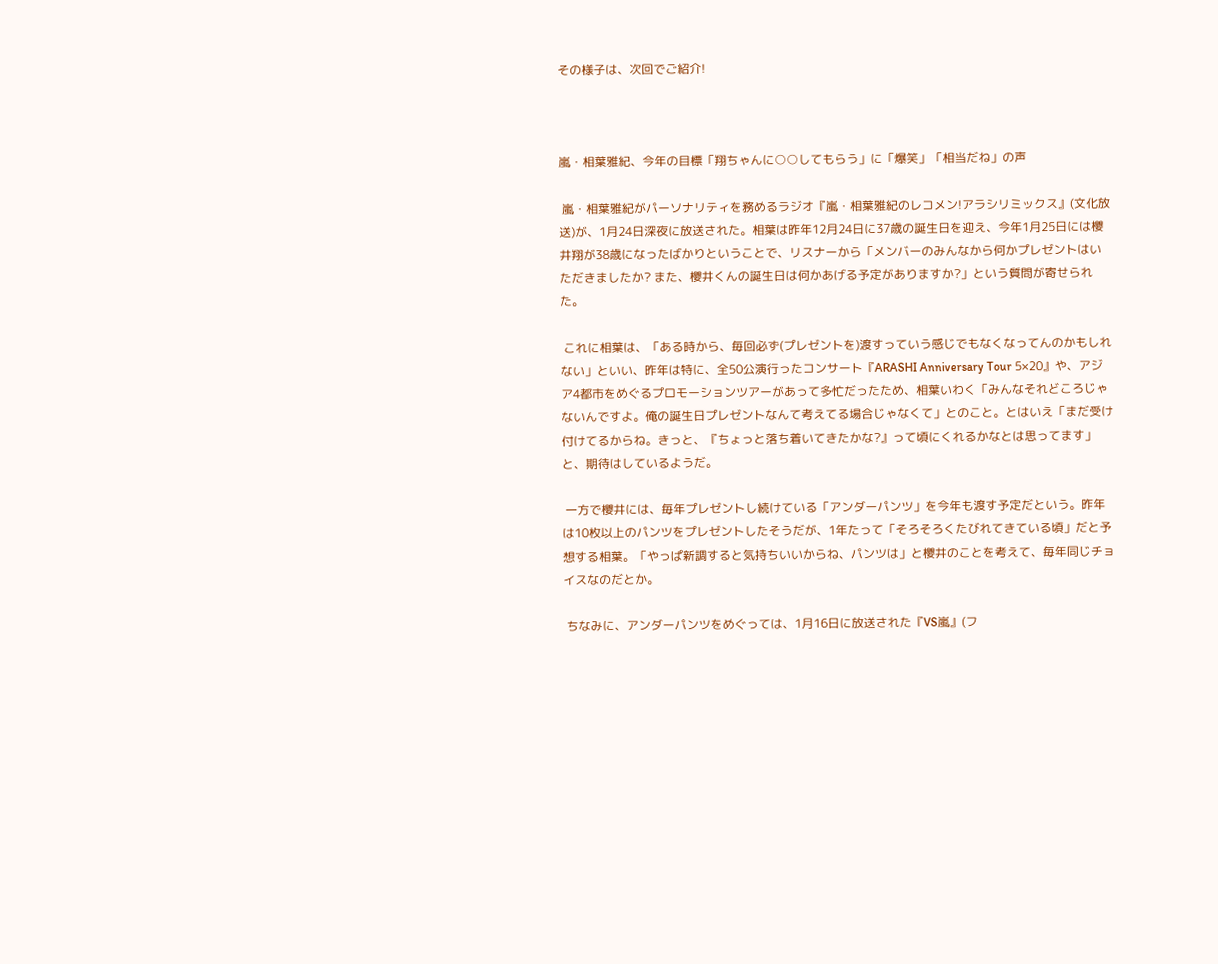その様子は、次回でご紹介!



嵐・相葉雅紀、今年の目標「翔ちゃんに○○してもらう」に「爆笑」「相当だね」の声

 嵐・相葉雅紀がパーソナリティを務めるラジオ『嵐・相葉雅紀のレコメン!アラシリミックス』(文化放送)が、1月24日深夜に放送された。相葉は昨年12月24日に37歳の誕生日を迎え、今年1月25日には櫻井翔が38歳になったばかりということで、リスナーから「メンバーのみんなから何かプレゼントはいただきましたか? また、櫻井くんの誕生日は何かあげる予定がありますか?」という質問が寄せられた。

 これに相葉は、「ある時から、毎回必ず(プレゼントを)渡すっていう感じでもなくなってんのかもしれない」といい、昨年は特に、全50公演行ったコンサート『ARASHI Anniversary Tour 5×20』や、アジア4都市をめぐるプロモーションツアーがあって多忙だったため、相葉いわく「みんなそれどころじゃないんですよ。俺の誕生日プレゼントなんて考えてる場合じゃなくて」とのこと。とはいえ「まだ受け付けてるからね。きっと、『ちょっと落ち着いてきたかな?』って頃にくれるかなとは思ってます」と、期待はしているようだ。

 一方で櫻井には、毎年プレゼントし続けている「アンダーパンツ」を今年も渡す予定だという。昨年は10枚以上のパンツをプレゼントしたそうだが、1年たって「そろそろくたびれてきている頃」だと予想する相葉。「やっぱ新調すると気持ちいいからね、パンツは」と櫻井のことを考えて、毎年同じチョイスなのだとか。

 ちなみに、アンダーパンツをめぐっては、1月16日に放送された『VS嵐』(フ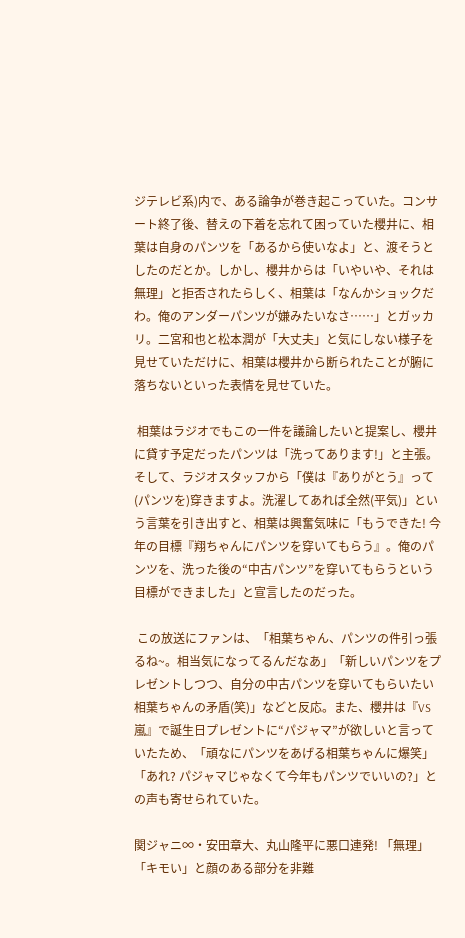ジテレビ系)内で、ある論争が巻き起こっていた。コンサート終了後、替えの下着を忘れて困っていた櫻井に、相葉は自身のパンツを「あるから使いなよ」と、渡そうとしたのだとか。しかし、櫻井からは「いやいや、それは無理」と拒否されたらしく、相葉は「なんかショックだわ。俺のアンダーパンツが嫌みたいなさ……」とガッカリ。二宮和也と松本潤が「大丈夫」と気にしない様子を見せていただけに、相葉は櫻井から断られたことが腑に落ちないといった表情を見せていた。

 相葉はラジオでもこの一件を議論したいと提案し、櫻井に貸す予定だったパンツは「洗ってあります!」と主張。そして、ラジオスタッフから「僕は『ありがとう』って(パンツを)穿きますよ。洗濯してあれば全然(平気)」という言葉を引き出すと、相葉は興奮気味に「もうできた! 今年の目標『翔ちゃんにパンツを穿いてもらう』。俺のパンツを、洗った後の“中古パンツ”を穿いてもらうという目標ができました」と宣言したのだった。

 この放送にファンは、「相葉ちゃん、パンツの件引っ張るね~。相当気になってるんだなあ」「新しいパンツをプレゼントしつつ、自分の中古パンツを穿いてもらいたい相葉ちゃんの矛盾(笑)」などと反応。また、櫻井は『VS嵐』で誕生日プレゼントに“パジャマ”が欲しいと言っていたため、「頑なにパンツをあげる相葉ちゃんに爆笑」「あれ? パジャマじゃなくて今年もパンツでいいの?」との声も寄せられていた。

関ジャニ∞・安田章大、丸山隆平に悪口連発! 「無理」「キモい」と顔のある部分を非難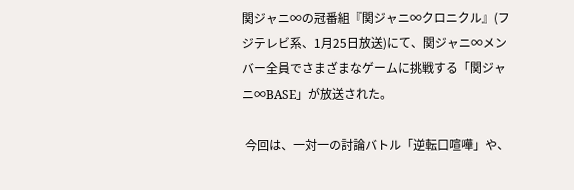関ジャニ∞の冠番組『関ジャニ∞クロニクル』(フジテレビ系、1月25日放送)にて、関ジャニ∞メンバー全員でさまざまなゲームに挑戦する「関ジャニ∞BASE」が放送された。

 今回は、一対一の討論バトル「逆転口喧嘩」や、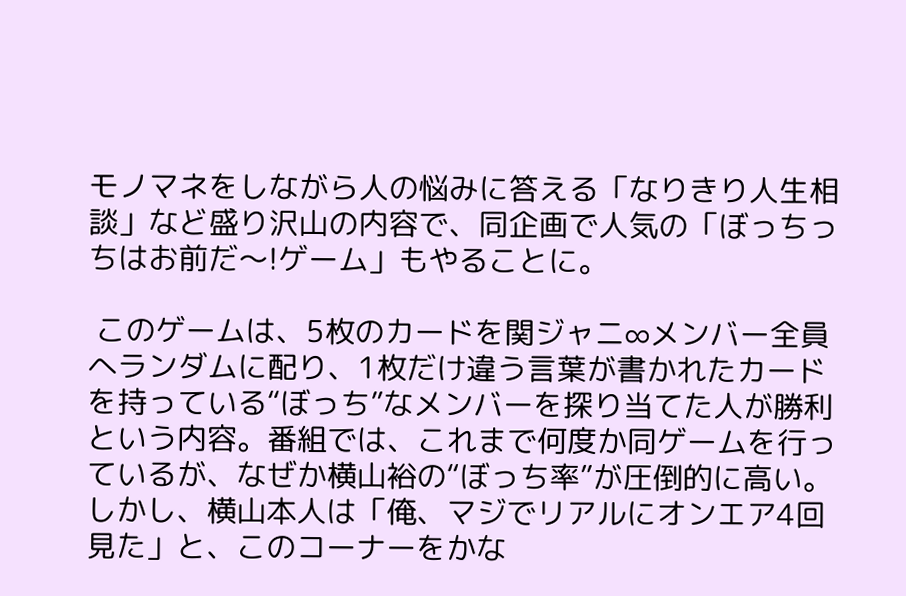モノマネをしながら人の悩みに答える「なりきり人生相談」など盛り沢山の内容で、同企画で人気の「ぼっちっちはお前だ〜!ゲーム」もやることに。

 このゲームは、5枚のカードを関ジャニ∞メンバー全員へランダムに配り、1枚だけ違う言葉が書かれたカードを持っている“ぼっち”なメンバーを探り当てた人が勝利という内容。番組では、これまで何度か同ゲームを行っているが、なぜか横山裕の“ぼっち率”が圧倒的に高い。しかし、横山本人は「俺、マジでリアルにオンエア4回見た」と、このコーナーをかな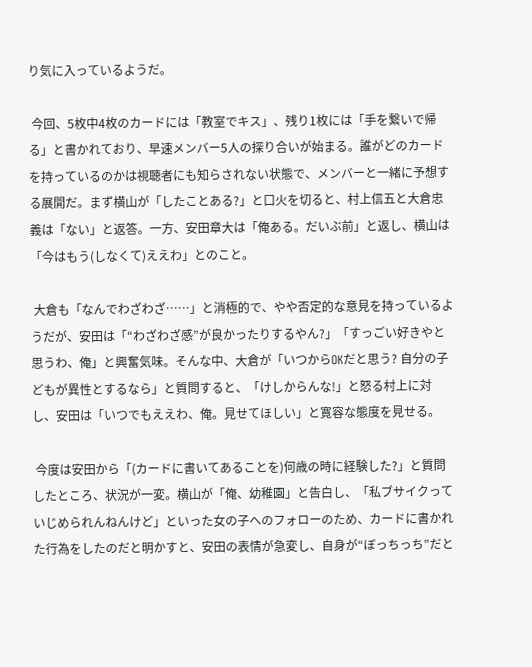り気に入っているようだ。

 今回、5枚中4枚のカードには「教室でキス」、残り1枚には「手を繋いで帰る」と書かれており、早速メンバー5人の探り合いが始まる。誰がどのカードを持っているのかは視聴者にも知らされない状態で、メンバーと一緒に予想する展開だ。まず横山が「したことある?」と口火を切ると、村上信五と大倉忠義は「ない」と返答。一方、安田章大は「俺ある。だいぶ前」と返し、横山は「今はもう(しなくて)ええわ」とのこと。

 大倉も「なんでわざわざ……」と消極的で、やや否定的な意見を持っているようだが、安田は「“わざわざ感”が良かったりするやん?」「すっごい好きやと思うわ、俺」と興奮気味。そんな中、大倉が「いつからOKだと思う? 自分の子どもが異性とするなら」と質問すると、「けしからんな!」と怒る村上に対し、安田は「いつでもええわ、俺。見せてほしい」と寛容な態度を見せる。

 今度は安田から「(カードに書いてあることを)何歳の時に経験した?」と質問したところ、状況が一変。横山が「俺、幼稚園」と告白し、「私ブサイクっていじめられんねんけど」といった女の子へのフォローのため、カードに書かれた行為をしたのだと明かすと、安田の表情が急変し、自身が“ぼっちっち”だと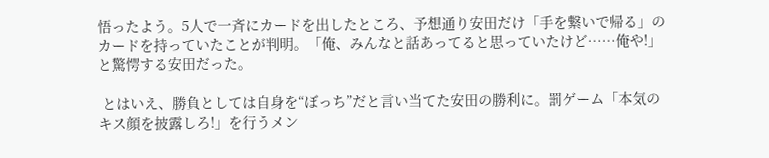悟ったよう。5人で一斉にカードを出したところ、予想通り安田だけ「手を繋いで帰る」のカードを持っていたことが判明。「俺、みんなと話あってると思っていたけど……俺や!」と驚愕する安田だった。

 とはいえ、勝負としては自身を“ぼっち”だと言い当てた安田の勝利に。罰ゲーム「本気のキス顔を披露しろ!」を行うメン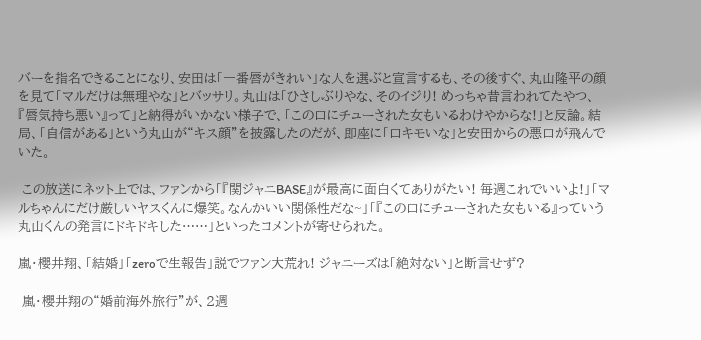バーを指名できることになり、安田は「一番唇がきれい」な人を選ぶと宣言するも、その後すぐ、丸山隆平の顔を見て「マルだけは無理やな」とバッサリ。丸山は「ひさしぶりやな、そのイジり! めっちゃ昔言われてたやつ、『唇気持ち悪い』って」と納得がいかない様子で、「この口にチューされた女もいるわけやからな!」と反論。結局、「自信がある」という丸山が“キス顔”を披露したのだが、即座に「口キモいな」と安田からの悪口が飛んでいた。

 この放送にネット上では、ファンから「『関ジャニBASE』が最高に面白くてありがたい! 毎週これでいいよ!」「マルちゃんにだけ厳しいヤスくんに爆笑。なんかいい関係性だな~」「『この口にチューされた女もいる』っていう丸山くんの発言にドキドキした……」といったコメントが寄せられた。

嵐・櫻井翔、「結婚」「zeroで生報告」説でファン大荒れ! ジャニーズは「絶対ない」と断言せず?

 嵐・櫻井翔の“婚前海外旅行”が、2週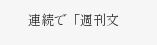連続で「週刊文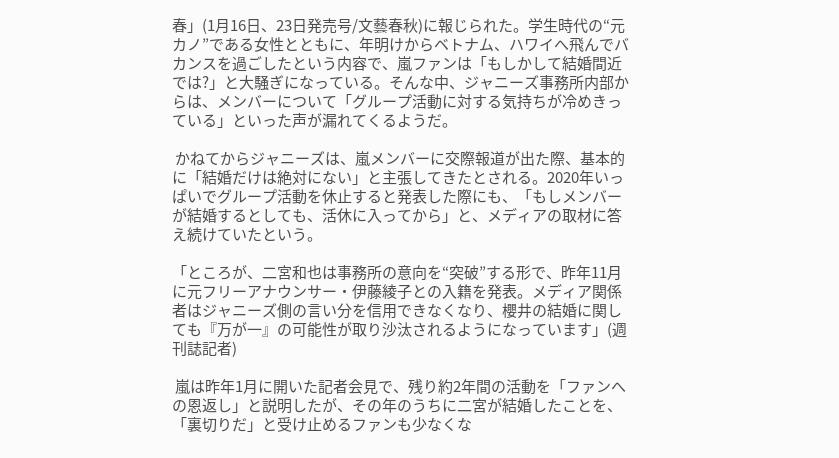春」(1月16日、23日発売号/文藝春秋)に報じられた。学生時代の“元カノ”である女性とともに、年明けからベトナム、ハワイへ飛んでバカンスを過ごしたという内容で、嵐ファンは「もしかして結婚間近では?」と大騒ぎになっている。そんな中、ジャニーズ事務所内部からは、メンバーについて「グループ活動に対する気持ちが冷めきっている」といった声が漏れてくるようだ。

 かねてからジャニーズは、嵐メンバーに交際報道が出た際、基本的に「結婚だけは絶対にない」と主張してきたとされる。2020年いっぱいでグループ活動を休止すると発表した際にも、「もしメンバーが結婚するとしても、活休に入ってから」と、メディアの取材に答え続けていたという。

「ところが、二宮和也は事務所の意向を“突破”する形で、昨年11月に元フリーアナウンサー・伊藤綾子との入籍を発表。メディア関係者はジャニーズ側の言い分を信用できなくなり、櫻井の結婚に関しても『万が一』の可能性が取り沙汰されるようになっています」(週刊誌記者)

 嵐は昨年1月に開いた記者会見で、残り約2年間の活動を「ファンへの恩返し」と説明したが、その年のうちに二宮が結婚したことを、「裏切りだ」と受け止めるファンも少なくな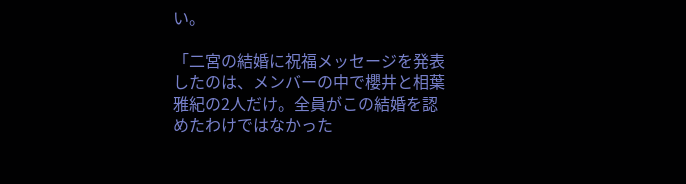い。

「二宮の結婚に祝福メッセージを発表したのは、メンバーの中で櫻井と相葉雅紀の2人だけ。全員がこの結婚を認めたわけではなかった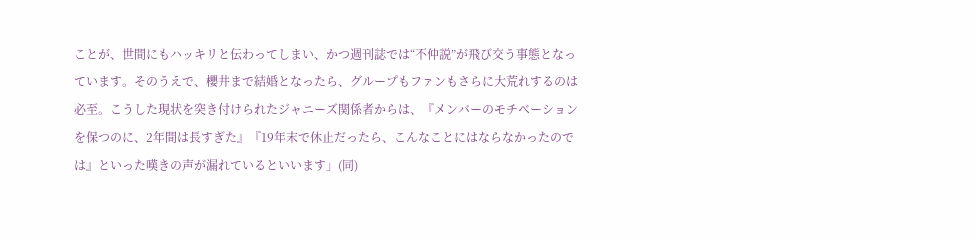ことが、世間にもハッキリと伝わってしまい、かつ週刊誌では“不仲説”が飛び交う事態となっています。そのうえで、櫻井まで結婚となったら、グループもファンもさらに大荒れするのは必至。こうした現状を突き付けられたジャニーズ関係者からは、『メンバーのモチベーションを保つのに、2年間は長すぎた』『19年末で休止だったら、こんなことにはならなかったのでは』といった嘆きの声が漏れているといいます」(同)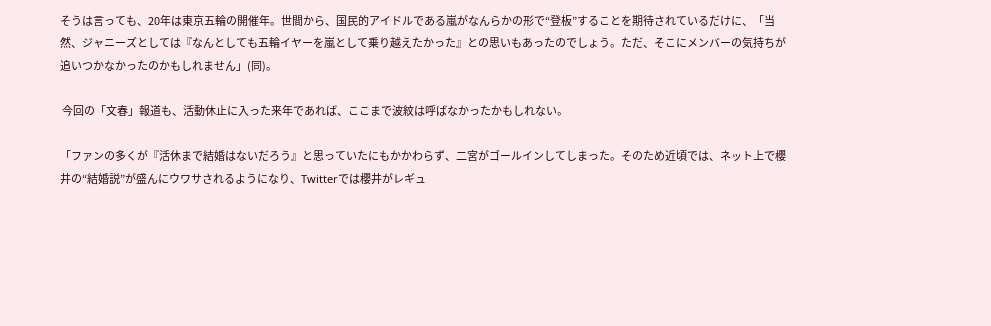そうは言っても、20年は東京五輪の開催年。世間から、国民的アイドルである嵐がなんらかの形で“登板”することを期待されているだけに、「当然、ジャニーズとしては『なんとしても五輪イヤーを嵐として乗り越えたかった』との思いもあったのでしょう。ただ、そこにメンバーの気持ちが追いつかなかったのかもしれません」(同)。

 今回の「文春」報道も、活動休止に入った来年であれば、ここまで波紋は呼ばなかったかもしれない。

「ファンの多くが『活休まで結婚はないだろう』と思っていたにもかかわらず、二宮がゴールインしてしまった。そのため近頃では、ネット上で櫻井の“結婚説”が盛んにウワサされるようになり、Twitterでは櫻井がレギュ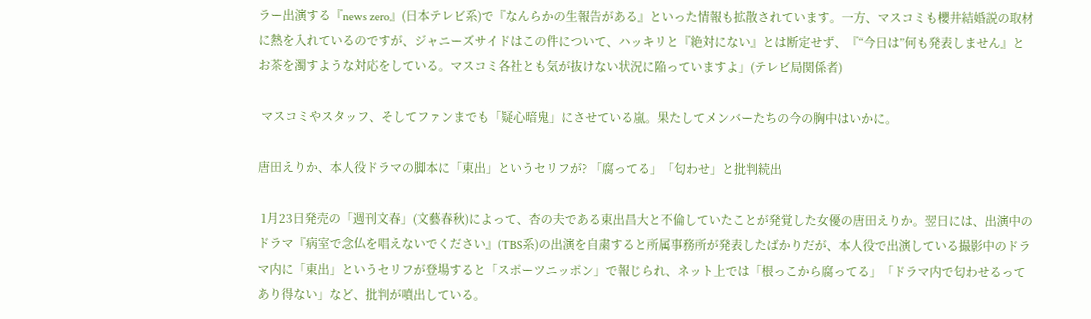ラー出演する『news zero』(日本テレビ系)で『なんらかの生報告がある』といった情報も拡散されています。一方、マスコミも櫻井結婚説の取材に熱を入れているのですが、ジャニーズサイドはこの件について、ハッキリと『絶対にない』とは断定せず、『“今日は”何も発表しません』とお茶を濁すような対応をしている。マスコミ各社とも気が抜けない状況に陥っていますよ」(テレビ局関係者)

 マスコミやスタッフ、そしてファンまでも「疑心暗鬼」にさせている嵐。果たしてメンバーたちの今の胸中はいかに。

唐田えりか、本人役ドラマの脚本に「東出」というセリフが? 「腐ってる」「匂わせ」と批判続出

 1月23日発売の「週刊文春」(文藝春秋)によって、杏の夫である東出昌大と不倫していたことが発覚した女優の唐田えりか。翌日には、出演中のドラマ『病室で念仏を唱えないでください』(TBS系)の出演を自粛すると所属事務所が発表したばかりだが、本人役で出演している撮影中のドラマ内に「東出」というセリフが登場すると「スポーツニッポン」で報じられ、ネット上では「根っこから腐ってる」「ドラマ内で匂わせるってあり得ない」など、批判が噴出している。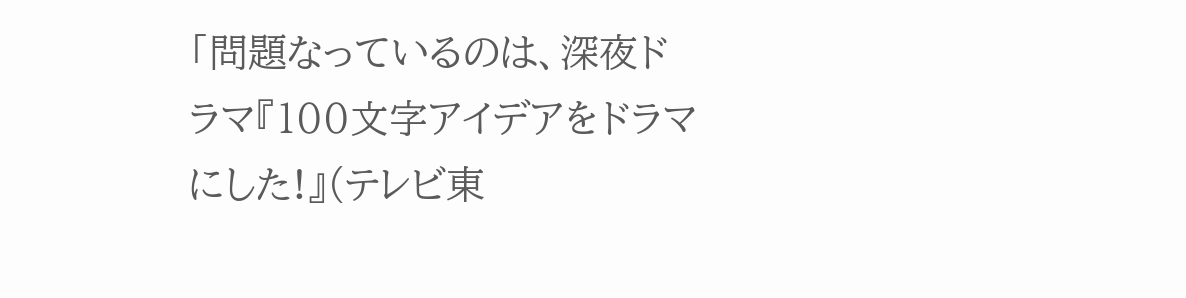「問題なっているのは、深夜ドラマ『100文字アイデアをドラマにした!』(テレビ東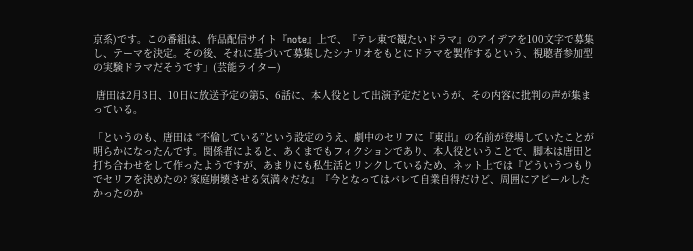京系)です。この番組は、作品配信サイト『note』上で、『テレ東で観たいドラマ』のアイデアを100文字で募集し、テーマを決定。その後、それに基づいて募集したシナリオをもとにドラマを製作するという、視聴者参加型の実験ドラマだそうです」(芸能ライター)

 唐田は2月3日、10日に放送予定の第5、6話に、本人役として出演予定だというが、その内容に批判の声が集まっている。

「というのも、唐田は “不倫している”という設定のうえ、劇中のセリフに『東出』の名前が登場していたことが明らかになったんです。関係者によると、あくまでもフィクションであり、本人役ということで、脚本は唐田と打ち合わせをして作ったようですが、あまりにも私生活とリンクしているため、ネット上では『どういうつもりでセリフを決めたの? 家庭崩壊させる気満々だな』『今となってはバレて自業自得だけど、周囲にアピールしたかったのか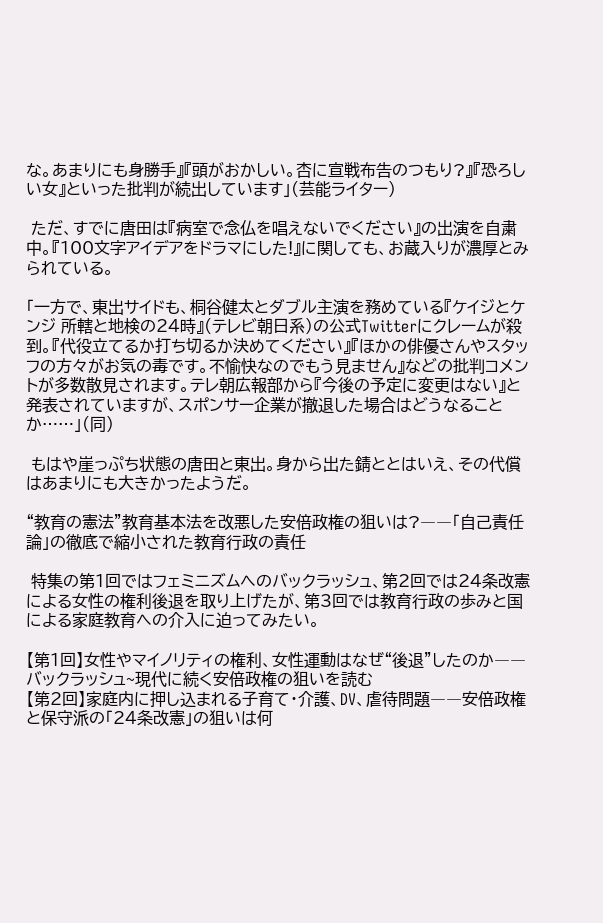な。あまりにも身勝手』『頭がおかしい。杏に宣戦布告のつもり?』『恐ろしい女』といった批判が続出しています」(芸能ライター)

 ただ、すでに唐田は『病室で念仏を唱えないでください』の出演を自粛中。『100文字アイデアをドラマにした!』に関しても、お蔵入りが濃厚とみられている。

「一方で、東出サイドも、桐谷健太とダブル主演を務めている『ケイジとケンジ 所轄と地検の24時』(テレビ朝日系)の公式Twitterにクレームが殺到。『代役立てるか打ち切るか決めてください』『ほかの俳優さんやスタッフの方々がお気の毒です。不愉快なのでもう見ません』などの批判コメントが多数散見されます。テレ朝広報部から『今後の予定に変更はない』と発表されていますが、スポンサー企業が撤退した場合はどうなることか……」(同)

 もはや崖っぷち状態の唐田と東出。身から出た錆ととはいえ、その代償はあまりにも大きかったようだ。

“教育の憲法”教育基本法を改悪した安倍政権の狙いは?――「自己責任論」の徹底で縮小された教育行政の責任

 特集の第1回ではフェミニズムへのバックラッシュ、第2回では24条改憲による女性の権利後退を取り上げたが、第3回では教育行政の歩みと国による家庭教育への介入に迫ってみたい。

【第1回】女性やマイノリティの権利、女性運動はなぜ“後退”したのか――バックラッシュ~現代に続く安倍政権の狙いを読む
【第2回】家庭内に押し込まれる子育て・介護、DV、虐待問題――安倍政権と保守派の「24条改憲」の狙いは何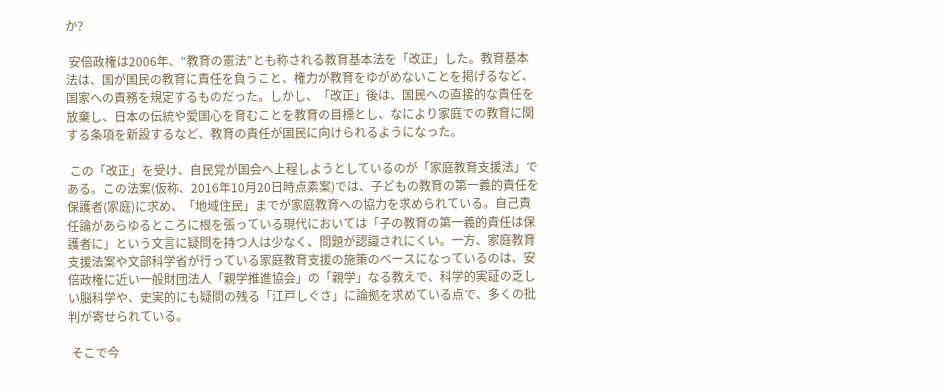か?

 安倍政権は2006年、“教育の憲法”とも称される教育基本法を「改正」した。教育基本法は、国が国民の教育に責任を負うこと、権力が教育をゆがめないことを掲げるなど、国家への責務を規定するものだった。しかし、「改正」後は、国民への直接的な責任を放棄し、日本の伝統や愛国心を育むことを教育の目標とし、なにより家庭での教育に関する条項を新設するなど、教育の責任が国民に向けられるようになった。

 この「改正」を受け、自民党が国会へ上程しようとしているのが「家庭教育支援法」である。この法案(仮称、2016年10月20日時点素案)では、子どもの教育の第一義的責任を保護者(家庭)に求め、「地域住民」までが家庭教育への協力を求められている。自己責任論があらゆるところに根を張っている現代においては「子の教育の第一義的責任は保護者に」という文言に疑問を持つ人は少なく、問題が認識されにくい。一方、家庭教育支援法案や文部科学省が行っている家庭教育支援の施策のベースになっているのは、安倍政権に近い一般財団法人「親学推進協会」の「親学」なる教えで、科学的実証の乏しい脳科学や、史実的にも疑問の残る「江戸しぐさ」に論拠を求めている点で、多くの批判が寄せられている。

 そこで今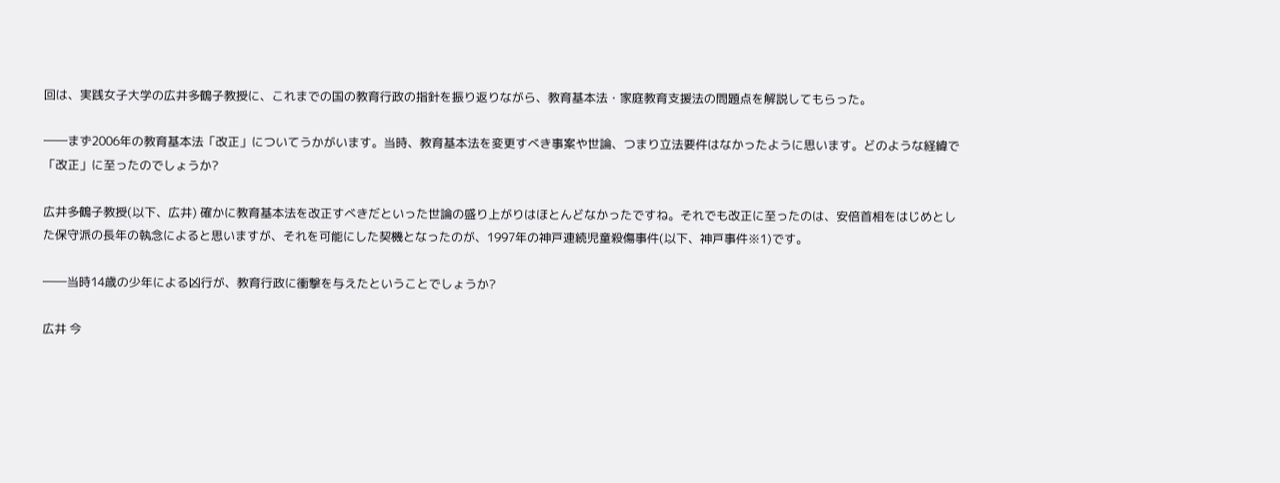回は、実践女子大学の広井多鶴子教授に、これまでの国の教育行政の指針を振り返りながら、教育基本法・家庭教育支援法の問題点を解説してもらった。

――まず2006年の教育基本法「改正」についてうかがいます。当時、教育基本法を変更すべき事案や世論、つまり立法要件はなかったように思います。どのような経緯で「改正」に至ったのでしょうか?

広井多鶴子教授(以下、広井) 確かに教育基本法を改正すべきだといった世論の盛り上がりはほとんどなかったですね。それでも改正に至ったのは、安倍首相をはじめとした保守派の長年の執念によると思いますが、それを可能にした契機となったのが、1997年の神戸連続児童殺傷事件(以下、神戸事件※1)です。

――当時14歳の少年による凶行が、教育行政に衝撃を与えたということでしょうか?

広井 今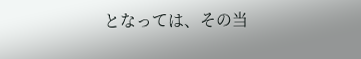となっては、その当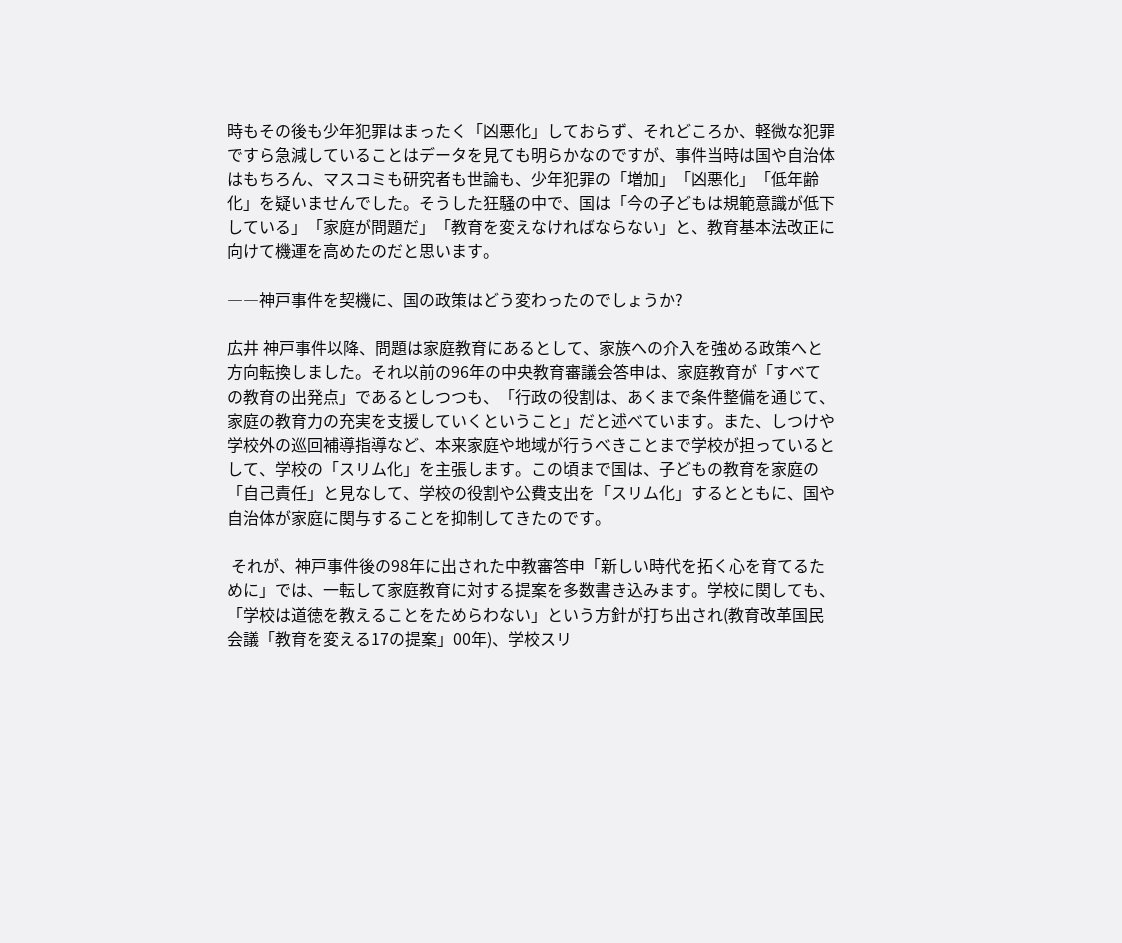時もその後も少年犯罪はまったく「凶悪化」しておらず、それどころか、軽微な犯罪ですら急減していることはデータを見ても明らかなのですが、事件当時は国や自治体はもちろん、マスコミも研究者も世論も、少年犯罪の「増加」「凶悪化」「低年齢化」を疑いませんでした。そうした狂騒の中で、国は「今の子どもは規範意識が低下している」「家庭が問題だ」「教育を変えなければならない」と、教育基本法改正に向けて機運を高めたのだと思います。

――神戸事件を契機に、国の政策はどう変わったのでしょうか?

広井 神戸事件以降、問題は家庭教育にあるとして、家族への介入を強める政策へと方向転換しました。それ以前の96年の中央教育審議会答申は、家庭教育が「すべての教育の出発点」であるとしつつも、「行政の役割は、あくまで条件整備を通じて、家庭の教育力の充実を支援していくということ」だと述べています。また、しつけや学校外の巡回補導指導など、本来家庭や地域が行うべきことまで学校が担っているとして、学校の「スリム化」を主張します。この頃まで国は、子どもの教育を家庭の「自己責任」と見なして、学校の役割や公費支出を「スリム化」するとともに、国や自治体が家庭に関与することを抑制してきたのです。

 それが、神戸事件後の98年に出された中教審答申「新しい時代を拓く心を育てるために」では、一転して家庭教育に対する提案を多数書き込みます。学校に関しても、「学校は道徳を教えることをためらわない」という方針が打ち出され(教育改革国民会議「教育を変える17の提案」00年)、学校スリ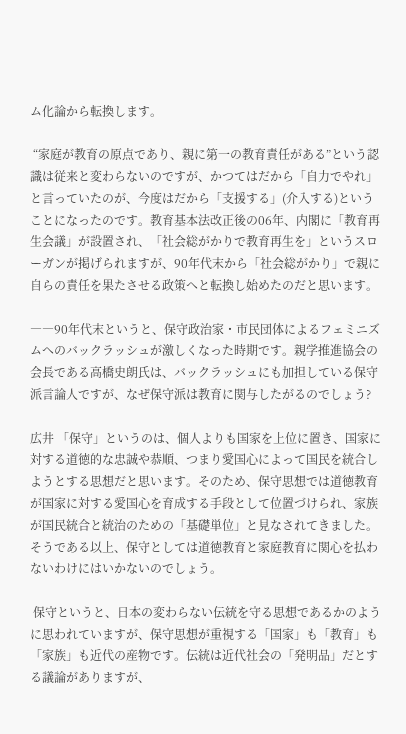ム化論から転換します。

 “家庭が教育の原点であり、親に第一の教育責任がある”という認識は従来と変わらないのですが、かつてはだから「自力でやれ」と言っていたのが、今度はだから「支援する」(介入する)ということになったのです。教育基本法改正後の06年、内閣に「教育再生会議」が設置され、「社会総がかりで教育再生を」というスローガンが掲げられますが、90年代末から「社会総がかり」で親に自らの責任を果たさせる政策へと転換し始めたのだと思います。

――90年代末というと、保守政治家・市民団体によるフェミニズムへのバックラッシュが激しくなった時期です。親学推進協会の会長である高橋史朗氏は、バックラッシュにも加担している保守派言論人ですが、なぜ保守派は教育に関与したがるのでしょう?

広井 「保守」というのは、個人よりも国家を上位に置き、国家に対する道徳的な忠誠や恭順、つまり愛国心によって国民を統合しようとする思想だと思います。そのため、保守思想では道徳教育が国家に対する愛国心を育成する手段として位置づけられ、家族が国民統合と統治のための「基礎単位」と見なされてきました。そうである以上、保守としては道徳教育と家庭教育に関心を払わないわけにはいかないのでしょう。

 保守というと、日本の変わらない伝統を守る思想であるかのように思われていますが、保守思想が重視する「国家」も「教育」も「家族」も近代の産物です。伝統は近代社会の「発明品」だとする議論がありますが、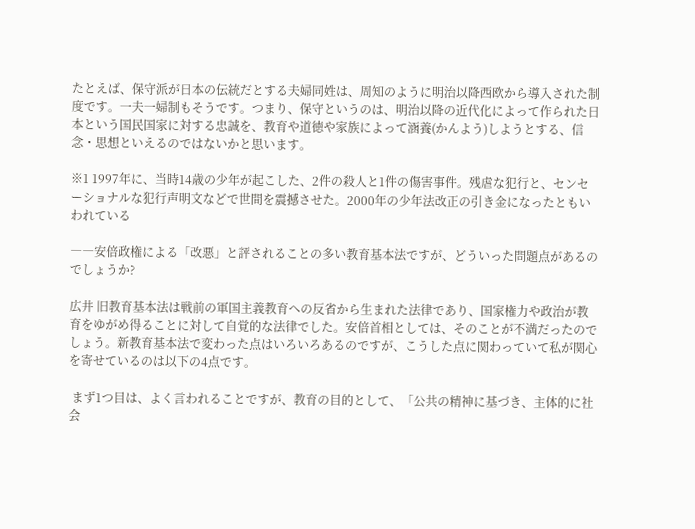たとえば、保守派が日本の伝統だとする夫婦同姓は、周知のように明治以降西欧から導入された制度です。一夫一婦制もそうです。つまり、保守というのは、明治以降の近代化によって作られた日本という国民国家に対する忠誠を、教育や道徳や家族によって涵養(かんよう)しようとする、信念・思想といえるのではないかと思います。

※1 1997年に、当時14歳の少年が起こした、2件の殺人と1件の傷害事件。残虐な犯行と、センセーショナルな犯行声明文などで世間を震撼させた。2000年の少年法改正の引き金になったともいわれている

――安倍政権による「改悪」と評されることの多い教育基本法ですが、どういった問題点があるのでしょうか?

広井 旧教育基本法は戦前の軍国主義教育への反省から生まれた法律であり、国家権力や政治が教育をゆがめ得ることに対して自覚的な法律でした。安倍首相としては、そのことが不満だったのでしょう。新教育基本法で変わった点はいろいろあるのですが、こうした点に関わっていて私が関心を寄せているのは以下の4点です。

 まず1つ目は、よく言われることですが、教育の目的として、「公共の精神に基づき、主体的に社会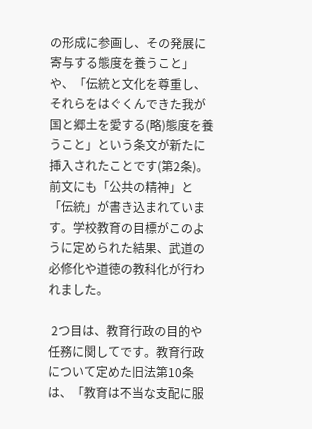の形成に参画し、その発展に寄与する態度を養うこと」や、「伝統と文化を尊重し、それらをはぐくんできた我が国と郷土を愛する(略)態度を養うこと」という条文が新たに挿入されたことです(第2条)。前文にも「公共の精神」と「伝統」が書き込まれています。学校教育の目標がこのように定められた結果、武道の必修化や道徳の教科化が行われました。

 2つ目は、教育行政の目的や任務に関してです。教育行政について定めた旧法第10条は、「教育は不当な支配に服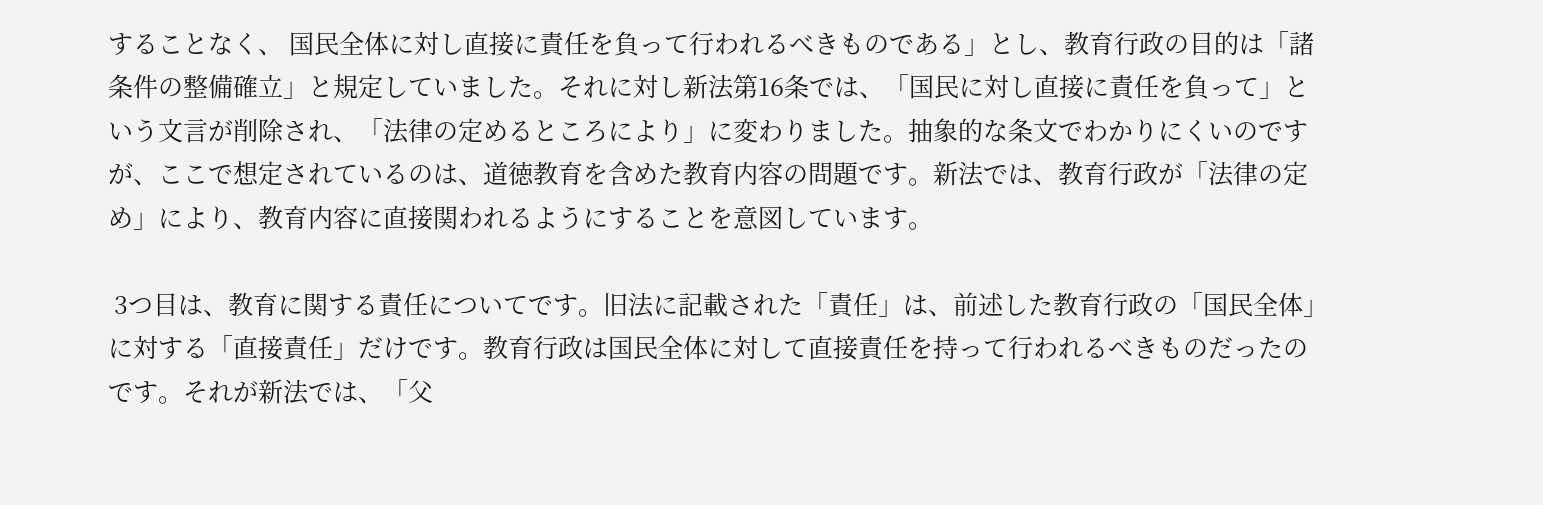することなく、 国民全体に対し直接に責任を負って行われるべきものである」とし、教育行政の目的は「諸条件の整備確立」と規定していました。それに対し新法第16条では、「国民に対し直接に責任を負って」という文言が削除され、「法律の定めるところにより」に変わりました。抽象的な条文でわかりにくいのですが、ここで想定されているのは、道徳教育を含めた教育内容の問題です。新法では、教育行政が「法律の定め」により、教育内容に直接関われるようにすることを意図しています。

 3つ目は、教育に関する責任についてです。旧法に記載された「責任」は、前述した教育行政の「国民全体」に対する「直接責任」だけです。教育行政は国民全体に対して直接責任を持って行われるべきものだったのです。それが新法では、「父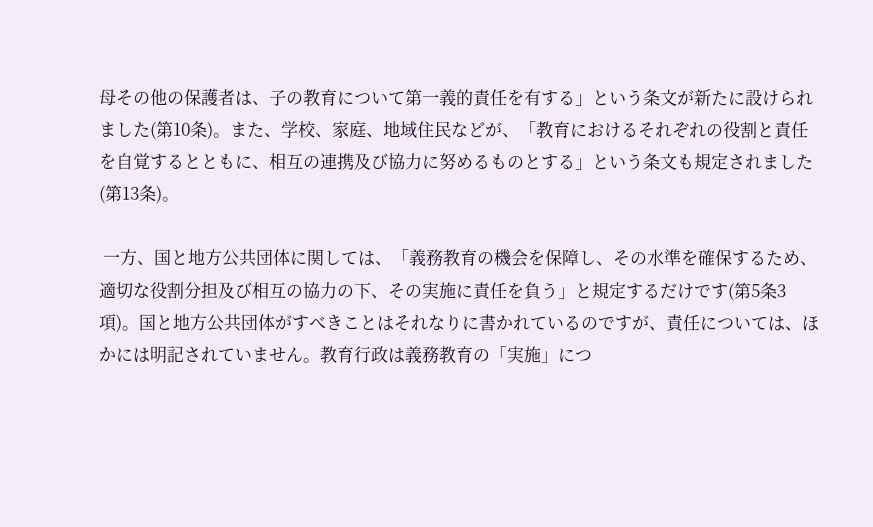母その他の保護者は、子の教育について第一義的責任を有する」という条文が新たに設けられました(第10条)。また、学校、家庭、地域住民などが、「教育におけるそれぞれの役割と責任を自覚するとともに、相互の連携及び協力に努めるものとする」という条文も規定されました(第13条)。

 一方、国と地方公共団体に関しては、「義務教育の機会を保障し、その水準を確保するため、適切な役割分担及び相互の協力の下、その実施に責任を負う」と規定するだけです(第5条3項)。国と地方公共団体がすべきことはそれなりに書かれているのですが、責任については、ほかには明記されていません。教育行政は義務教育の「実施」につ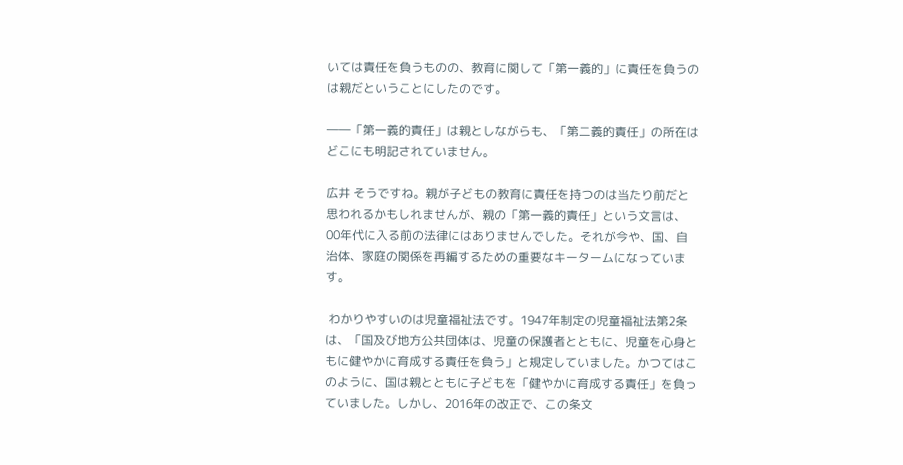いては責任を負うものの、教育に関して「第一義的」に責任を負うのは親だということにしたのです。

――「第一義的責任」は親としながらも、「第二義的責任」の所在はどこにも明記されていません。

広井 そうですね。親が子どもの教育に責任を持つのは当たり前だと思われるかもしれませんが、親の「第一義的責任」という文言は、00年代に入る前の法律にはありませんでした。それが今や、国、自治体、家庭の関係を再編するための重要なキータームになっています。

 わかりやすいのは児童福祉法です。1947年制定の児童福祉法第2条は、「国及び地方公共団体は、児童の保護者とともに、児童を心身ともに健やかに育成する責任を負う」と規定していました。かつてはこのように、国は親とともに子どもを「健やかに育成する責任」を負っていました。しかし、2016年の改正で、この条文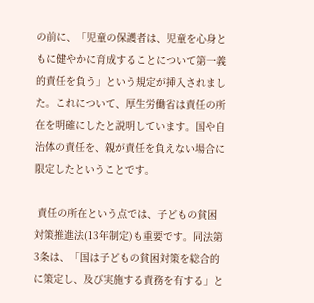の前に、「児童の保護者は、児童を心身ともに健やかに育成することについて第一義的責任を負う」という規定が挿入されました。これについて、厚生労働省は責任の所在を明確にしたと説明しています。国や自治体の責任を、親が責任を負えない場合に限定したということです。

 責任の所在という点では、子どもの貧困対策推進法(13年制定)も重要です。同法第3条は、「国は子どもの貧困対策を総合的に策定し、及び実施する責務を有する」と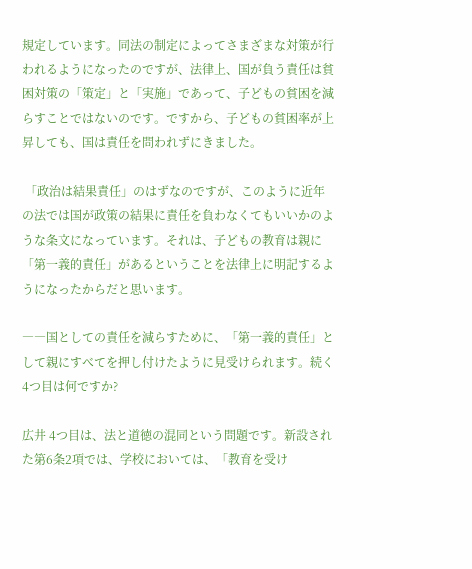規定しています。同法の制定によってさまざまな対策が行われるようになったのですが、法律上、国が負う責任は貧困対策の「策定」と「実施」であって、子どもの貧困を減らすことではないのです。ですから、子どもの貧困率が上昇しても、国は責任を問われずにきました。

 「政治は結果責任」のはずなのですが、このように近年の法では国が政策の結果に責任を負わなくてもいいかのような条文になっています。それは、子どもの教育は親に「第一義的責任」があるということを法律上に明記するようになったからだと思います。

――国としての責任を減らすために、「第一義的責任」として親にすべてを押し付けたように見受けられます。続く4つ目は何ですか?

広井 4つ目は、法と道徳の混同という問題です。新設された第6条2項では、学校においては、「教育を受け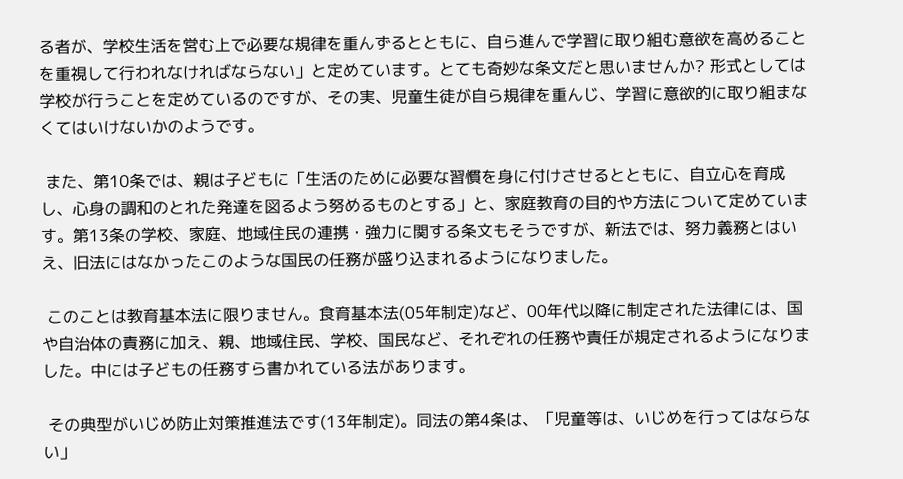る者が、学校生活を営む上で必要な規律を重んずるとともに、自ら進んで学習に取り組む意欲を高めることを重視して行われなければならない」と定めています。とても奇妙な条文だと思いませんか? 形式としては学校が行うことを定めているのですが、その実、児童生徒が自ら規律を重んじ、学習に意欲的に取り組まなくてはいけないかのようです。

 また、第10条では、親は子どもに「生活のために必要な習慣を身に付けさせるとともに、自立心を育成し、心身の調和のとれた発達を図るよう努めるものとする」と、家庭教育の目的や方法について定めています。第13条の学校、家庭、地域住民の連携・強力に関する条文もそうですが、新法では、努力義務とはいえ、旧法にはなかったこのような国民の任務が盛り込まれるようになりました。

 このことは教育基本法に限りません。食育基本法(05年制定)など、00年代以降に制定された法律には、国や自治体の責務に加え、親、地域住民、学校、国民など、それぞれの任務や責任が規定されるようになりました。中には子どもの任務すら書かれている法があります。

 その典型がいじめ防止対策推進法です(13年制定)。同法の第4条は、「児童等は、いじめを行ってはならない」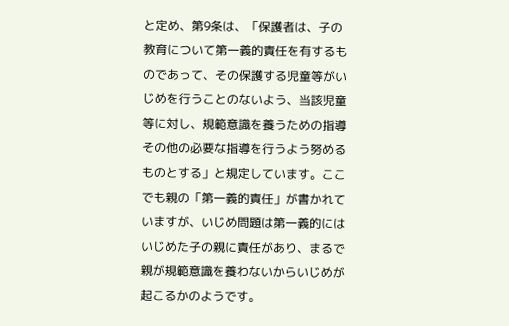と定め、第9条は、「保護者は、子の教育について第一義的責任を有するものであって、その保護する児童等がいじめを行うことのないよう、当該児童等に対し、規範意識を養うための指導その他の必要な指導を行うよう努めるものとする」と規定しています。ここでも親の「第一義的責任」が書かれていますが、いじめ問題は第一義的にはいじめた子の親に責任があり、まるで親が規範意識を養わないからいじめが起こるかのようです。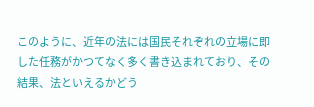このように、近年の法には国民それぞれの立場に即した任務がかつてなく多く書き込まれており、その結果、法といえるかどう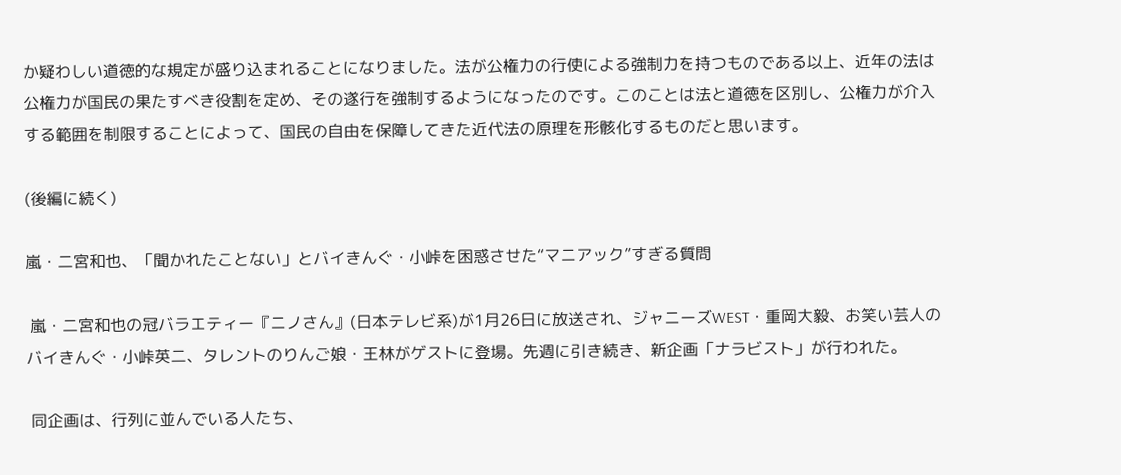か疑わしい道徳的な規定が盛り込まれることになりました。法が公権力の行使による強制力を持つものである以上、近年の法は公権力が国民の果たすべき役割を定め、その遂行を強制するようになったのです。このことは法と道徳を区別し、公権力が介入する範囲を制限することによって、国民の自由を保障してきた近代法の原理を形骸化するものだと思います。

(後編に続く)

嵐・二宮和也、「聞かれたことない」とバイきんぐ・小峠を困惑させた“マニアック”すぎる質問

 嵐・二宮和也の冠バラエティー『ニノさん』(日本テレビ系)が1月26日に放送され、ジャニーズWEST・重岡大毅、お笑い芸人のバイきんぐ・小峠英二、タレントのりんご娘・王林がゲストに登場。先週に引き続き、新企画「ナラビスト」が行われた。

 同企画は、行列に並んでいる人たち、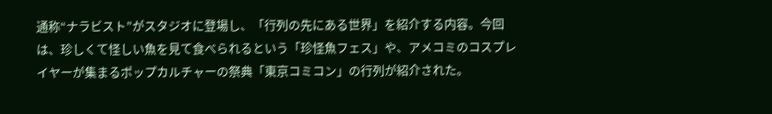通称“ナラビスト”がスタジオに登場し、「行列の先にある世界」を紹介する内容。今回は、珍しくて怪しい魚を見て食べられるという「珍怪魚フェス」や、アメコミのコスプレイヤーが集まるポップカルチャーの祭典「東京コミコン」の行列が紹介された。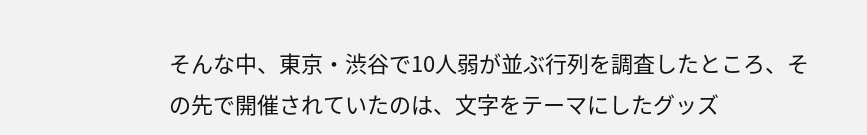そんな中、東京・渋谷で10人弱が並ぶ行列を調査したところ、その先で開催されていたのは、文字をテーマにしたグッズ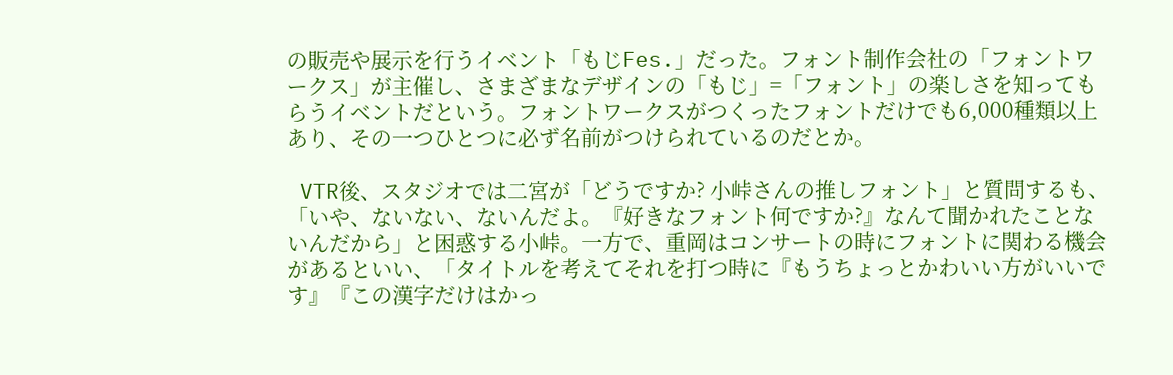の販売や展示を行うイベント「もじFes.」だった。フォント制作会社の「フォントワークス」が主催し、さまざまなデザインの「もじ」=「フォント」の楽しさを知ってもらうイベントだという。フォントワークスがつくったフォントだけでも6,000種類以上あり、その一つひとつに必ず名前がつけられているのだとか。

 VTR後、スタジオでは二宮が「どうですか? 小峠さんの推しフォント」と質問するも、「いや、ないない、ないんだよ。『好きなフォント何ですか?』なんて聞かれたことないんだから」と困惑する小峠。一方で、重岡はコンサートの時にフォントに関わる機会があるといい、「タイトルを考えてそれを打つ時に『もうちょっとかわいい方がいいです』『この漢字だけはかっ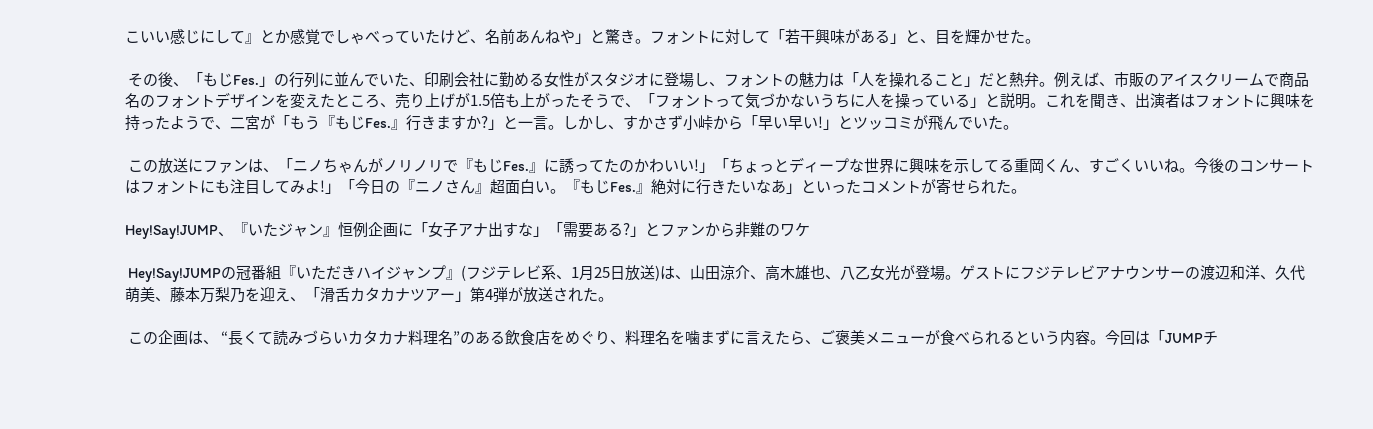こいい感じにして』とか感覚でしゃべっていたけど、名前あんねや」と驚き。フォントに対して「若干興味がある」と、目を輝かせた。

 その後、「もじFes.」の行列に並んでいた、印刷会社に勤める女性がスタジオに登場し、フォントの魅力は「人を操れること」だと熱弁。例えば、市販のアイスクリームで商品名のフォントデザインを変えたところ、売り上げが1.5倍も上がったそうで、「フォントって気づかないうちに人を操っている」と説明。これを聞き、出演者はフォントに興味を持ったようで、二宮が「もう『もじFes.』行きますか?」と一言。しかし、すかさず小峠から「早い早い!」とツッコミが飛んでいた。

 この放送にファンは、「ニノちゃんがノリノリで『もじFes.』に誘ってたのかわいい!」「ちょっとディープな世界に興味を示してる重岡くん、すごくいいね。今後のコンサートはフォントにも注目してみよ!」「今日の『ニノさん』超面白い。『もじFes.』絶対に行きたいなあ」といったコメントが寄せられた。

Hey!Say!JUMP、『いたジャン』恒例企画に「女子アナ出すな」「需要ある?」とファンから非難のワケ

 Hey!Say!JUMPの冠番組『いただきハイジャンプ』(フジテレビ系、1月25日放送)は、山田涼介、高木雄也、八乙女光が登場。ゲストにフジテレビアナウンサーの渡辺和洋、久代萌美、藤本万梨乃を迎え、「滑舌カタカナツアー」第4弾が放送された。

 この企画は、 “長くて読みづらいカタカナ料理名”のある飲食店をめぐり、料理名を噛まずに言えたら、ご褒美メニューが食べられるという内容。今回は「JUMPチ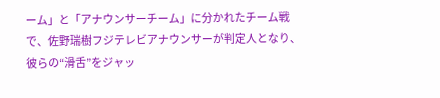ーム」と「アナウンサーチーム」に分かれたチーム戦で、佐野瑞樹フジテレビアナウンサーが判定人となり、彼らの“滑舌”をジャッ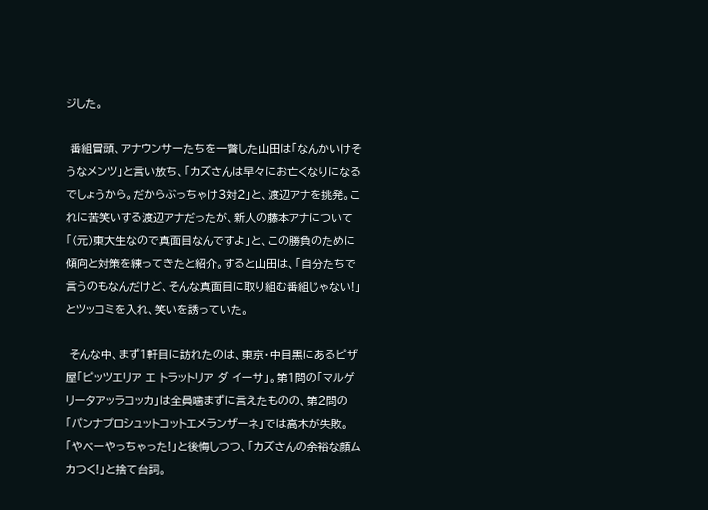ジした。

 番組冒頭、アナウンサーたちを一瞥した山田は「なんかいけそうなメンツ」と言い放ち、「カズさんは早々にお亡くなりになるでしょうから。だからぶっちゃけ3対2」と、渡辺アナを挑発。これに苦笑いする渡辺アナだったが、新人の藤本アナについて「(元)東大生なので真面目なんですよ」と、この勝負のために傾向と対策を練ってきたと紹介。すると山田は、「自分たちで言うのもなんだけど、そんな真面目に取り組む番組じゃない!」とツッコミを入れ、笑いを誘っていた。

 そんな中、まず1軒目に訪れたのは、東京・中目黒にあるピザ屋「ピッツエリア エ トラットリア ダ イーサ」。第1問の「マルゲリータアッラコッカ」は全員噛まずに言えたものの、第2問の「パンナプロシュットコットエメランザーネ」では高木が失敗。「やべーやっちゃった!」と後悔しつつ、「カズさんの余裕な顔ムカつく!」と捨て台詞。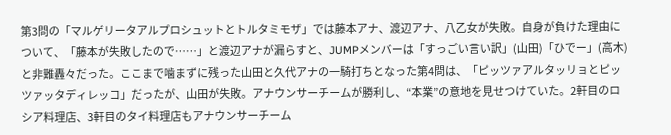第3問の「マルゲリータアルプロシュットとトルタミモザ」では藤本アナ、渡辺アナ、八乙女が失敗。自身が負けた理由について、「藤本が失敗したので……」と渡辺アナが漏らすと、JUMPメンバーは「すっごい言い訳」(山田)「ひでー」(高木)と非難轟々だった。ここまで噛まずに残った山田と久代アナの一騎打ちとなった第4問は、「ピッツァアルタッリョとピッツァッタディレッコ」だったが、山田が失敗。アナウンサーチームが勝利し、“本業”の意地を見せつけていた。2軒目のロシア料理店、3軒目のタイ料理店もアナウンサーチーム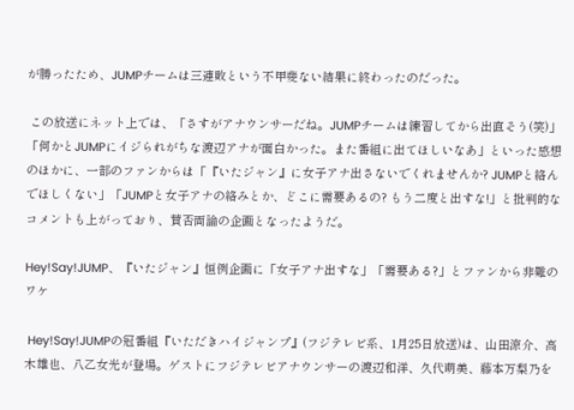が勝ったため、JUMPチームは三連敗という不甲斐ない結果に終わったのだった。

 この放送にネット上では、「さすがアナウンサーだね。JUMPチームは練習してから出直そう(笑)」「何かとJUMPにイジられがちな渡辺アナが面白かった。また番組に出てほしいなあ」といった感想のほかに、一部のファンからは「『いたジャン』に女子アナ出さないでくれませんか? JUMPと絡んでほしくない」「JUMPと女子アナの絡みとか、どこに需要あるの? もう二度と出すな!」と批判的なコメントも上がっており、賛否両論の企画となったようだ。

Hey!Say!JUMP、『いたジャン』恒例企画に「女子アナ出すな」「需要ある?」とファンから非難のワケ

 Hey!Say!JUMPの冠番組『いただきハイジャンプ』(フジテレビ系、1月25日放送)は、山田涼介、高木雄也、八乙女光が登場。ゲストにフジテレビアナウンサーの渡辺和洋、久代萌美、藤本万梨乃を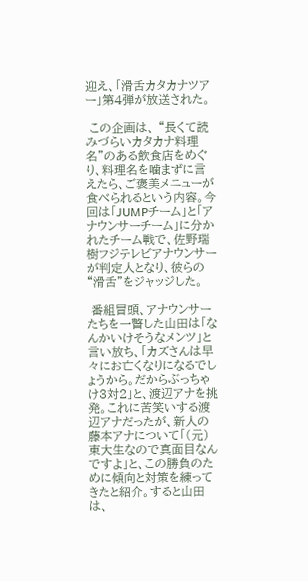迎え、「滑舌カタカナツアー」第4弾が放送された。

 この企画は、 “長くて読みづらいカタカナ料理名”のある飲食店をめぐり、料理名を噛まずに言えたら、ご褒美メニューが食べられるという内容。今回は「JUMPチーム」と「アナウンサーチーム」に分かれたチーム戦で、佐野瑞樹フジテレビアナウンサーが判定人となり、彼らの“滑舌”をジャッジした。

 番組冒頭、アナウンサーたちを一瞥した山田は「なんかいけそうなメンツ」と言い放ち、「カズさんは早々にお亡くなりになるでしょうから。だからぶっちゃけ3対2」と、渡辺アナを挑発。これに苦笑いする渡辺アナだったが、新人の藤本アナについて「(元)東大生なので真面目なんですよ」と、この勝負のために傾向と対策を練ってきたと紹介。すると山田は、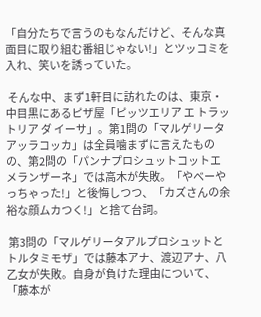「自分たちで言うのもなんだけど、そんな真面目に取り組む番組じゃない!」とツッコミを入れ、笑いを誘っていた。

 そんな中、まず1軒目に訪れたのは、東京・中目黒にあるピザ屋「ピッツエリア エ トラットリア ダ イーサ」。第1問の「マルゲリータアッラコッカ」は全員噛まずに言えたものの、第2問の「パンナプロシュットコットエメランザーネ」では高木が失敗。「やべーやっちゃった!」と後悔しつつ、「カズさんの余裕な顔ムカつく!」と捨て台詞。

 第3問の「マルゲリータアルプロシュットとトルタミモザ」では藤本アナ、渡辺アナ、八乙女が失敗。自身が負けた理由について、「藤本が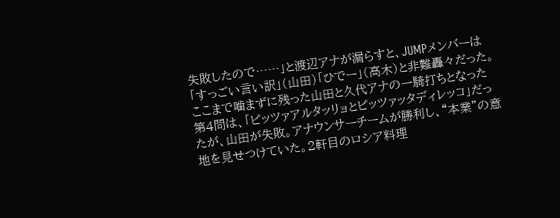失敗したので……」と渡辺アナが漏らすと、JUMPメンバーは「すっごい言い訳」(山田)「ひでー」(高木)と非難轟々だった。ここまで噛まずに残った山田と久代アナの一騎打ちとなった第4問は、「ピッツァアルタッリョとピッツァッタディレッコ」だったが、山田が失敗。アナウンサーチームが勝利し、“本業”の意地を見せつけていた。2軒目のロシア料理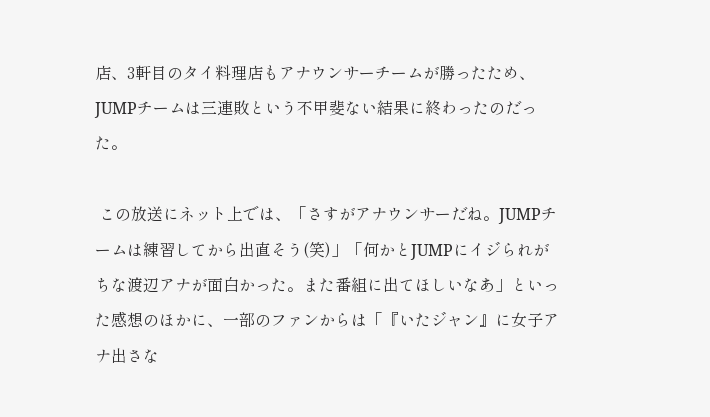店、3軒目のタイ料理店もアナウンサーチームが勝ったため、JUMPチームは三連敗という不甲斐ない結果に終わったのだった。

 この放送にネット上では、「さすがアナウンサーだね。JUMPチームは練習してから出直そう(笑)」「何かとJUMPにイジられがちな渡辺アナが面白かった。また番組に出てほしいなあ」といった感想のほかに、一部のファンからは「『いたジャン』に女子アナ出さな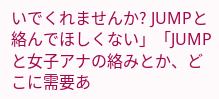いでくれませんか? JUMPと絡んでほしくない」「JUMPと女子アナの絡みとか、どこに需要あ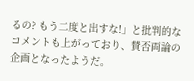るの? もう二度と出すな!」と批判的なコメントも上がっており、賛否両論の企画となったようだ。